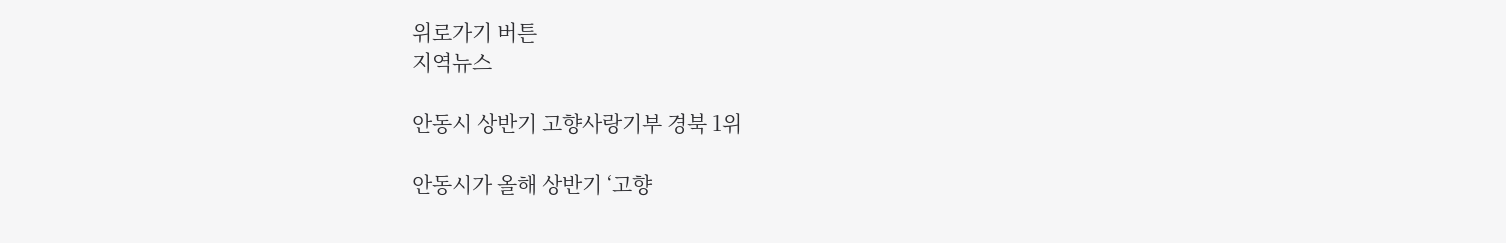위로가기 버튼
지역뉴스

안동시 상반기 고향사랑기부 경북 1위

안동시가 올해 상반기 ‘고향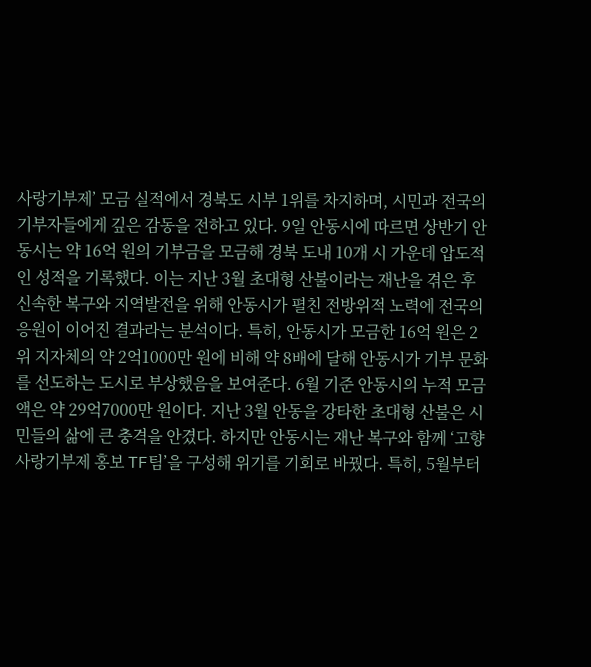사랑기부제’ 모금 실적에서 경북도 시부 1위를 차지하며, 시민과 전국의 기부자들에게 깊은 감동을 전하고 있다. 9일 안동시에 따르면 상반기 안동시는 약 16억 원의 기부금을 모금해 경북 도내 10개 시 가운데 압도적인 성적을 기록했다. 이는 지난 3월 초대형 산불이라는 재난을 겪은 후 신속한 복구와 지역발전을 위해 안동시가 펼친 전방위적 노력에 전국의 응원이 이어진 결과라는 분석이다. 특히, 안동시가 모금한 16억 원은 2위 지자체의 약 2억1000만 원에 비해 약 8배에 달해 안동시가 기부 문화를 선도하는 도시로 부상했음을 보여준다. 6월 기준 안동시의 누적 모금액은 약 29억7000만 원이다. 지난 3월 안동을 강타한 초대형 산불은 시민들의 삶에 큰 충격을 안겼다. 하지만 안동시는 재난 복구와 함께 ‘고향사랑기부제 홍보 TF팀’을 구성해 위기를 기회로 바꿨다. 특히, 5월부터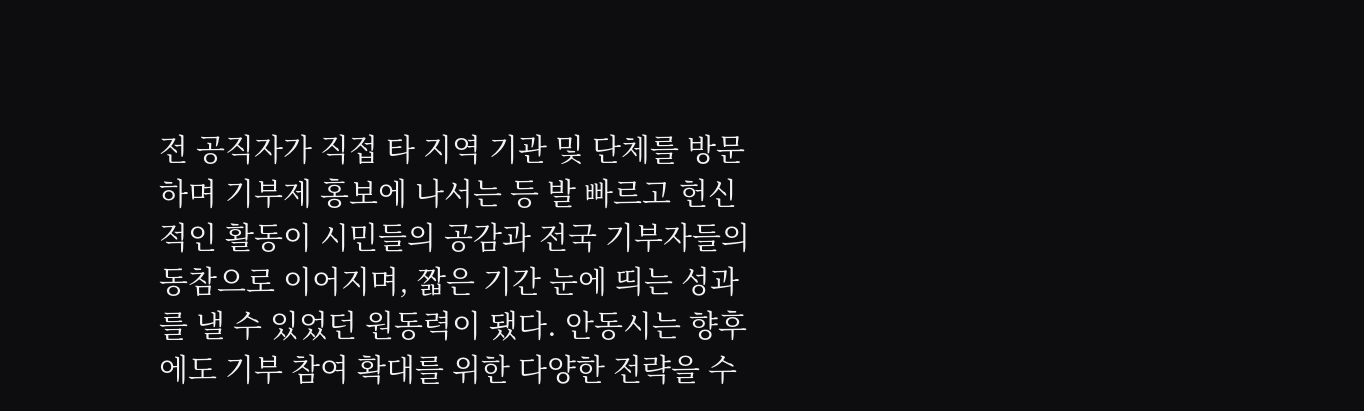전 공직자가 직접 타 지역 기관 및 단체를 방문하며 기부제 홍보에 나서는 등 발 빠르고 헌신적인 활동이 시민들의 공감과 전국 기부자들의 동참으로 이어지며, 짧은 기간 눈에 띄는 성과를 낼 수 있었던 원동력이 됐다. 안동시는 향후에도 기부 참여 확대를 위한 다양한 전략을 수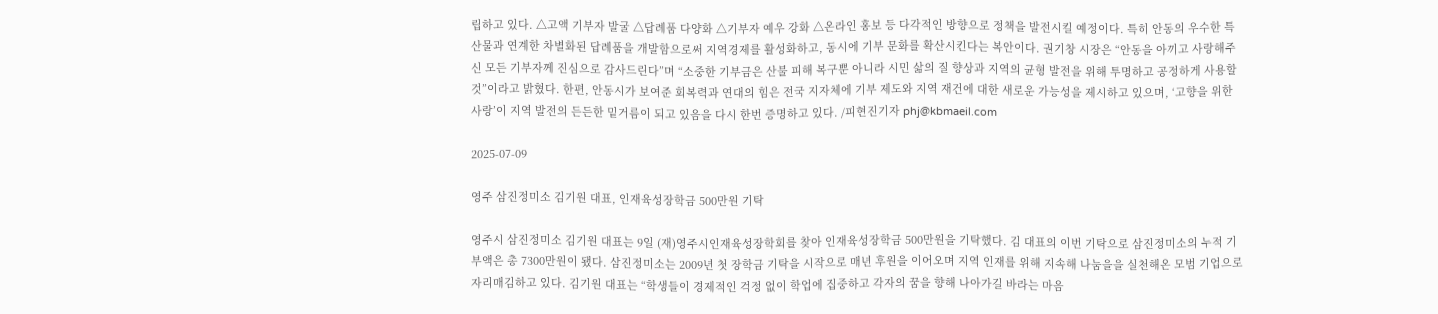립하고 있다. △고액 기부자 발굴 △답례품 다양화 △기부자 예우 강화 △온라인 홍보 등 다각적인 방향으로 정책을 발전시킬 예정이다. 특히 안동의 우수한 특산물과 연계한 차별화된 답례품을 개발함으로써 지역경제를 활성화하고, 동시에 기부 문화를 확산시킨다는 복안이다. 권기창 시장은 “안동을 아끼고 사랑해주신 모든 기부자께 진심으로 감사드린다”며 “소중한 기부금은 산불 피해 복구뿐 아니라 시민 삶의 질 향상과 지역의 균형 발전을 위해 투명하고 공정하게 사용할 것”이라고 밝혔다. 한편, 안동시가 보여준 회복력과 연대의 힘은 전국 지자체에 기부 제도와 지역 재건에 대한 새로운 가능성을 제시하고 있으며, ‘고향을 위한 사랑’이 지역 발전의 든든한 밑거름이 되고 있음을 다시 한번 증명하고 있다. /피현진기자 phj@kbmaeil.com

2025-07-09

영주 삼진정미소 김기원 대표, 인재육성장학금 500만원 기탁

영주시 삼진정미소 김기원 대표는 9일 (재)영주시인재육성장학회를 찾아 인재육성장학금 500만원을 기탁했다. 김 대표의 이번 기탁으로 삼진정미소의 누적 기부액은 총 7300만원이 됐다. 삼진정미소는 2009년 첫 장학금 기탁을 시작으로 매년 후원을 이어오며 지역 인재를 위해 지속해 나눔을을 실천해온 모범 기업으로 자리매김하고 있다. 김기원 대표는 “학생들이 경제적인 걱정 없이 학업에 집중하고 각자의 꿈을 향해 나아가길 바라는 마음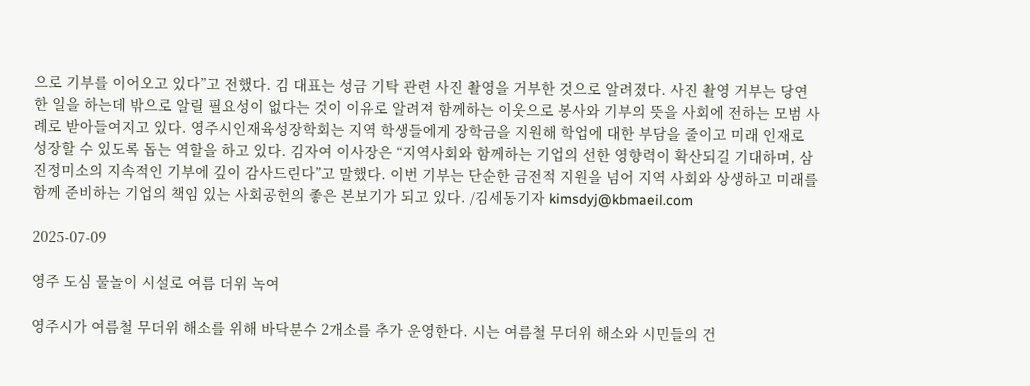으로 기부를 이어오고 있다”고 전했다. 김 대표는 성금 기탁 관련 사진 촬영을 거부한 것으로 알려졌다. 사진 촬영 거부는 당연한 일을 하는데 밖으로 알릴 필요성이 없다는 것이 이유로 알려져 함께하는 이웃으로 봉사와 기부의 뜻을 사회에 전하는 모범 사례로 받아들여지고 있다. 영주시인재육성장학회는 지역 학생들에게 장학금을 지원해 학업에 대한 부담을 줄이고 미래 인재로 성장할 수 있도록 돕는 역할을 하고 있다. 김자여 이사장은 “지역사회와 함께하는 기업의 선한 영향력이 확산되길 기대하며, 삼진정미소의 지속적인 기부에 깊이 감사드린다”고 말했다. 이번 기부는 단순한 금전적 지원을 넘어 지역 사회와 상생하고 미래를 함께 준비하는 기업의 책임 있는 사회공헌의 좋은 본보기가 되고 있다. /김세동기자 kimsdyj@kbmaeil.com

2025-07-09

영주 도심 물놀이 시설로 여름 더위 녹여

영주시가 여름철 무더위 해소를 위해 바닥분수 2개소를 추가 운영한다. 시는 여름철 무더위 해소와 시민들의 건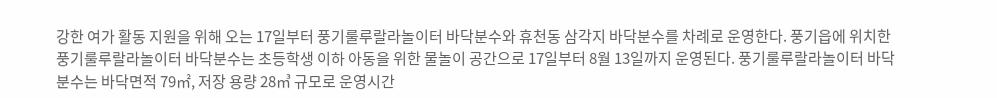강한 여가 활동 지원을 위해 오는 17일부터 풍기룰루랄라놀이터 바닥분수와 휴천동 삼각지 바닥분수를 차례로 운영한다. 풍기읍에 위치한 풍기룰루랄라놀이터 바닥분수는 초등학생 이하 아동을 위한 물놀이 공간으로 17일부터 8월 13일까지 운영된다. 풍기룰루랄라놀이터 바닥분수는 바닥면적 79㎡, 저장 용량 28㎥ 규모로 운영시간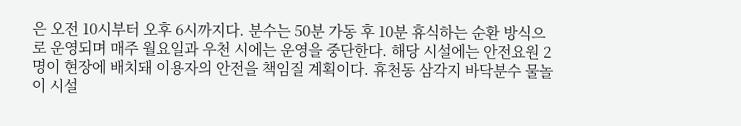은 오전 10시부터 오후 6시까지다. 분수는 50분 가동 후 10분 휴식하는 순환 방식으로 운영되며 매주 월요일과 우천 시에는 운영을 중단한다. 해당 시설에는 안전요원 2명이 현장에 배치돼 이용자의 안전을 책임질 계획이다. 휴천동 삼각지 바닥분수 물놀이 시설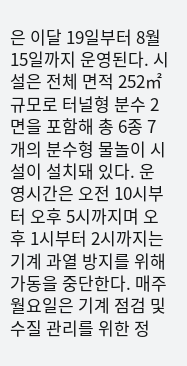은 이달 19일부터 8월 15일까지 운영된다. 시설은 전체 면적 252㎡ 규모로 터널형 분수 2면을 포함해 총 6종 7개의 분수형 물놀이 시설이 설치돼 있다. 운영시간은 오전 10시부터 오후 5시까지며 오후 1시부터 2시까지는 기계 과열 방지를 위해 가동을 중단한다. 매주 월요일은 기계 점검 및 수질 관리를 위한 정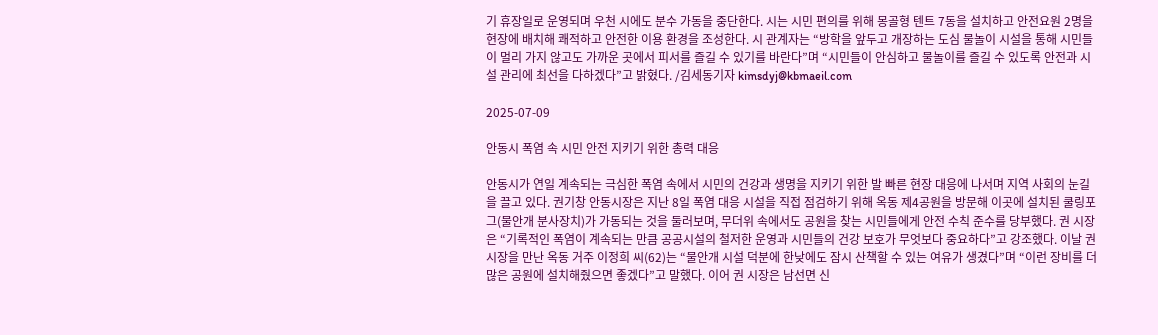기 휴장일로 운영되며 우천 시에도 분수 가동을 중단한다. 시는 시민 편의를 위해 몽골형 텐트 7동을 설치하고 안전요원 2명을 현장에 배치해 쾌적하고 안전한 이용 환경을 조성한다. 시 관계자는 “방학을 앞두고 개장하는 도심 물놀이 시설을 통해 시민들이 멀리 가지 않고도 가까운 곳에서 피서를 즐길 수 있기를 바란다”며 “시민들이 안심하고 물놀이를 즐길 수 있도록 안전과 시설 관리에 최선을 다하겠다”고 밝혔다. /김세동기자 kimsdyj@kbmaeil.com

2025-07-09

안동시 폭염 속 시민 안전 지키기 위한 총력 대응

안동시가 연일 계속되는 극심한 폭염 속에서 시민의 건강과 생명을 지키기 위한 발 빠른 현장 대응에 나서며 지역 사회의 눈길을 끌고 있다. 권기창 안동시장은 지난 8일 폭염 대응 시설을 직접 점검하기 위해 옥동 제4공원을 방문해 이곳에 설치된 쿨링포그(물안개 분사장치)가 가동되는 것을 둘러보며, 무더위 속에서도 공원을 찾는 시민들에게 안전 수칙 준수를 당부했다. 권 시장은 “기록적인 폭염이 계속되는 만큼 공공시설의 철저한 운영과 시민들의 건강 보호가 무엇보다 중요하다”고 강조했다. 이날 권 시장을 만난 옥동 거주 이정희 씨(62)는 “물안개 시설 덕분에 한낮에도 잠시 산책할 수 있는 여유가 생겼다”며 “이런 장비를 더 많은 공원에 설치해줬으면 좋겠다”고 말했다. 이어 권 시장은 남선면 신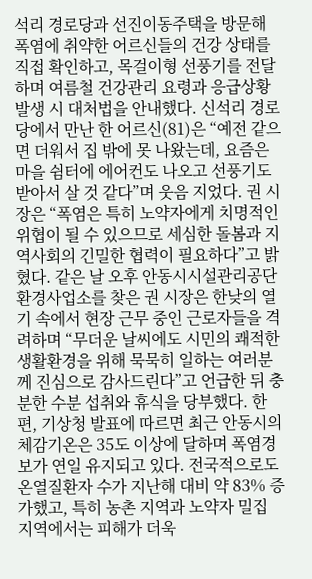석리 경로당과 선진이동주택을 방문해 폭염에 취약한 어르신들의 건강 상태를 직접 확인하고, 목걸이형 선풍기를 전달하며 여름철 건강관리 요령과 응급상황 발생 시 대처법을 안내했다. 신석리 경로당에서 만난 한 어르신(81)은 “예전 같으면 더워서 집 밖에 못 나왔는데, 요즘은 마을 쉼터에 에어컨도 나오고 선풍기도 받아서 살 것 같다”며 웃음 지었다. 권 시장은 “폭염은 특히 노약자에게 치명적인 위협이 될 수 있으므로 세심한 돌봄과 지역사회의 긴밀한 협력이 필요하다”고 밝혔다. 같은 날 오후 안동시시설관리공단 환경사업소를 찾은 권 시장은 한낮의 열기 속에서 현장 근무 중인 근로자들을 격려하며 “무더운 날씨에도 시민의 쾌적한 생활환경을 위해 묵묵히 일하는 여러분께 진심으로 감사드린다”고 언급한 뒤 충분한 수분 섭취와 휴식을 당부했다. 한편, 기상청 발표에 따르면 최근 안동시의 체감기온은 35도 이상에 달하며 폭염경보가 연일 유지되고 있다. 전국적으로도 온열질환자 수가 지난해 대비 약 83% 증가했고, 특히 농촌 지역과 노약자 밀집 지역에서는 피해가 더욱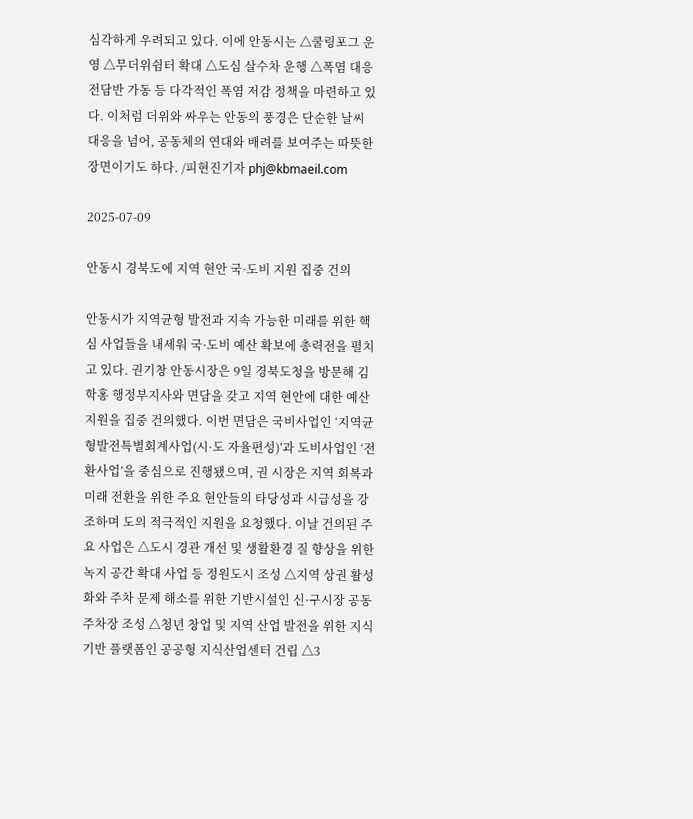심각하게 우려되고 있다. 이에 안동시는 △쿨링포그 운영 △무더위쉼터 확대 △도심 살수차 운행 △폭염 대응 전담반 가동 등 다각적인 폭염 저감 정책을 마련하고 있다. 이처럼 더위와 싸우는 안동의 풍경은 단순한 날씨 대응을 넘어, 공동체의 연대와 배려를 보여주는 따뜻한 장면이기도 하다. /피현진기자 phj@kbmaeil.com

2025-07-09

안동시 경북도에 지역 현안 국·도비 지원 집중 건의

안동시가 지역균형 발전과 지속 가능한 미래를 위한 핵심 사업들을 내세워 국·도비 예산 확보에 총력전을 펼치고 있다. 권기창 안동시장은 9일 경북도청을 방문해 김학홍 행정부지사와 면담을 갖고 지역 현안에 대한 예산 지원을 집중 건의했다. 이번 면담은 국비사업인 ‘지역균형발전특별회계사업(시·도 자율편성)’과 도비사업인 ‘전환사업’을 중심으로 진행됐으며, 권 시장은 지역 회복과 미래 전환을 위한 주요 현안들의 타당성과 시급성을 강조하며 도의 적극적인 지원을 요청했다. 이날 건의된 주요 사업은 △도시 경관 개선 및 생활환경 질 향상을 위한 녹지 공간 확대 사업 등 정원도시 조성 △지역 상권 활성화와 주차 문제 해소를 위한 기반시설인 신·구시장 공동주차장 조성 △청년 창업 및 지역 산업 발전을 위한 지식 기반 플랫폼인 공공형 지식산업센터 건립 △3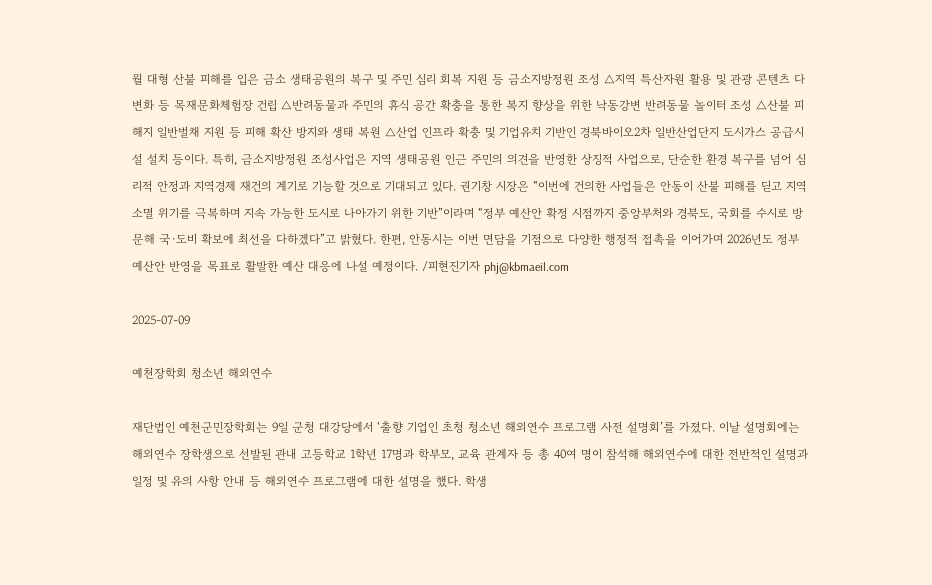월 대형 산불 피해를 입은 금소 생태공원의 복구 및 주민 심리 회복 지원 등 금소지방정원 조성 △지역 특산자원 활용 및 관광 콘텐츠 다변화 등 목재문화체험장 건립 △반려동물과 주민의 휴식 공간 확충을 통한 복지 향상을 위한 낙동강변 반려동물 놀이터 조성 △산불 피해지 일반벌채 지원 등 피해 확산 방지와 생태 복원 △산업 인프라 확충 및 기업유치 기반인 경북바이오2차 일반산업단지 도시가스 공급시설 설치 등이다. 특히, 금소지방정원 조성사업은 지역 생태공원 인근 주민의 의견을 반영한 상징적 사업으로, 단순한 환경 복구를 넘어 심리적 안정과 지역경제 재건의 계기로 기능할 것으로 기대되고 있다. 권기창 시장은 “이번에 건의한 사업들은 안동이 산불 피해를 딛고 지역소멸 위기를 극복하며 지속 가능한 도시로 나아가기 위한 기반”이라며 “정부 예산안 확정 시점까지 중앙부처와 경북도, 국회를 수시로 방문해 국·도비 확보에 최선을 다하겠다”고 밝혔다. 한편, 안동시는 이번 면담을 기점으로 다양한 행정적 접촉을 이어가며 2026년도 정부 예산안 반영을 목표로 활발한 예산 대응에 나설 예정이다. /피현진기자 phj@kbmaeil.com

2025-07-09

예천장학회 청소년 해외연수

재단법인 예천군민장학회는 9일 군청 대강당에서 ‘출향 기업인 초청 청소년 해외연수 프로그램 사전 설명회’를 가졌다. 이날 설명회에는 해외연수 장학생으로 선발된 관내 고등학교 1학년 17명과 학부모, 교육 관계자 등 총 40여 명이 참석해 해외연수에 대한 전반적인 설명과 일정 및 유의 사항 안내 등 해외연수 프로그램에 대한 설명을 했다. 학생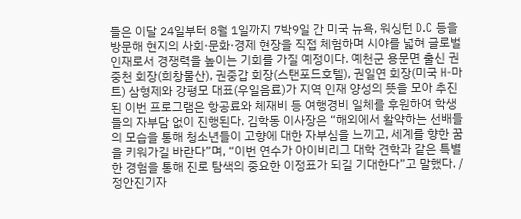들은 이달 24일부터 8월 1일까지 7박9일 간 미국 뉴욕, 워싱턴 D.C 등을 방문해 현지의 사회·문화·경제 현장을 직접 체험하며 시야를 넓혀 글로벌 인재로서 경쟁력을 높이는 기회를 가질 예정이다. 예천군 용문면 출신 권중천 회장(희창물산), 권중갑 회장(스탠포드호텔), 권일연 회장(미국 H-마트) 삼형제와 강평모 대표(우일음료)가 지역 인재 양성의 뜻을 모아 추진된 이번 프로그램은 항공료와 체재비 등 여행경비 일체를 후원하여 학생들의 자부담 없이 진행된다. 김학동 이사장은 “해외에서 활약하는 선배들의 모습을 통해 청소년들이 고향에 대한 자부심을 느끼고, 세계를 향한 꿈을 키워가길 바란다”며, “이번 연수가 아이비리그 대학 견학과 같은 특별한 경험을 통해 진로 탐색의 중요한 이정표가 되길 기대한다”고 말했다. /정안진기자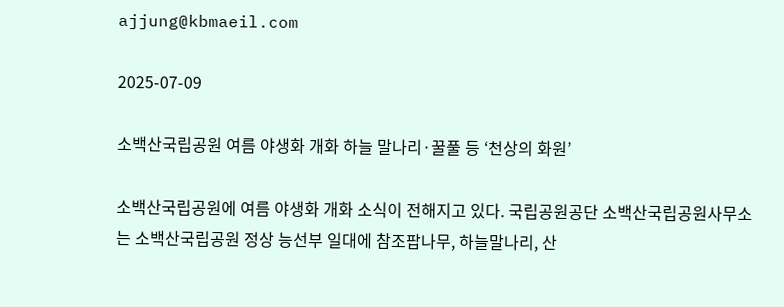ajjung@kbmaeil.com

2025-07-09

소백산국립공원 여름 야생화 개화 하늘 말나리·꿀풀 등 ‘천상의 화원’

소백산국립공원에 여름 야생화 개화 소식이 전해지고 있다. 국립공원공단 소백산국립공원사무소는 소백산국립공원 정상 능선부 일대에 참조팝나무, 하늘말나리, 산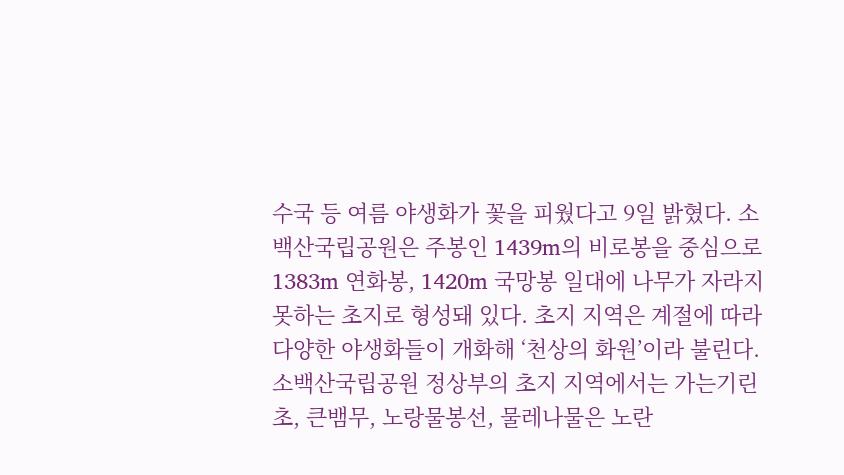수국 등 여름 야생화가 꽃을 피웠다고 9일 밝혔다. 소백산국립공원은 주봉인 1439m의 비로봉을 중심으로 1383m 연화봉, 1420m 국망봉 일대에 나무가 자라지 못하는 초지로 형성돼 있다. 초지 지역은 계절에 따라 다양한 야생화들이 개화해 ‘천상의 화원’이라 불린다. 소백산국립공원 정상부의 초지 지역에서는 가는기린초, 큰뱀무, 노랑물봉선, 물레나물은 노란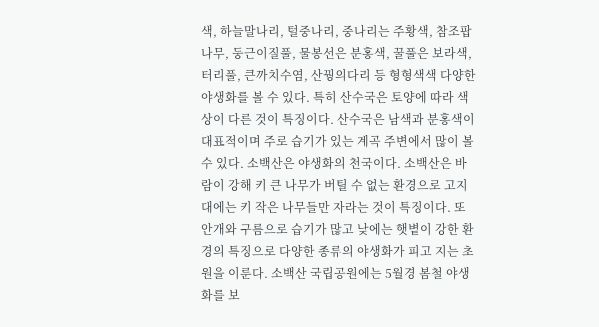색, 하늘말나리, 털중나리, 중나리는 주황색, 참조팝나무, 둥근이질풀, 물봉선은 분홍색, 꿀풀은 보라색, 터리풀, 큰까치수염, 산꿩의다리 등 형형색색 다양한 야생화를 볼 수 있다. 특히 산수국은 토양에 따라 색상이 다른 것이 특징이다. 산수국은 남색과 분홍색이 대표적이며 주로 습기가 있는 계곡 주변에서 많이 볼 수 있다. 소백산은 야생화의 천국이다. 소백산은 바람이 강해 키 큰 나무가 버틸 수 없는 환경으로 고지대에는 키 작은 나무들만 자라는 것이 특징이다. 또 안개와 구름으로 습기가 많고 낮에는 햇볕이 강한 환경의 특징으로 다양한 종류의 야생화가 피고 지는 초원을 이룬다. 소백산 국립공원에는 5월경 봄철 야생화를 보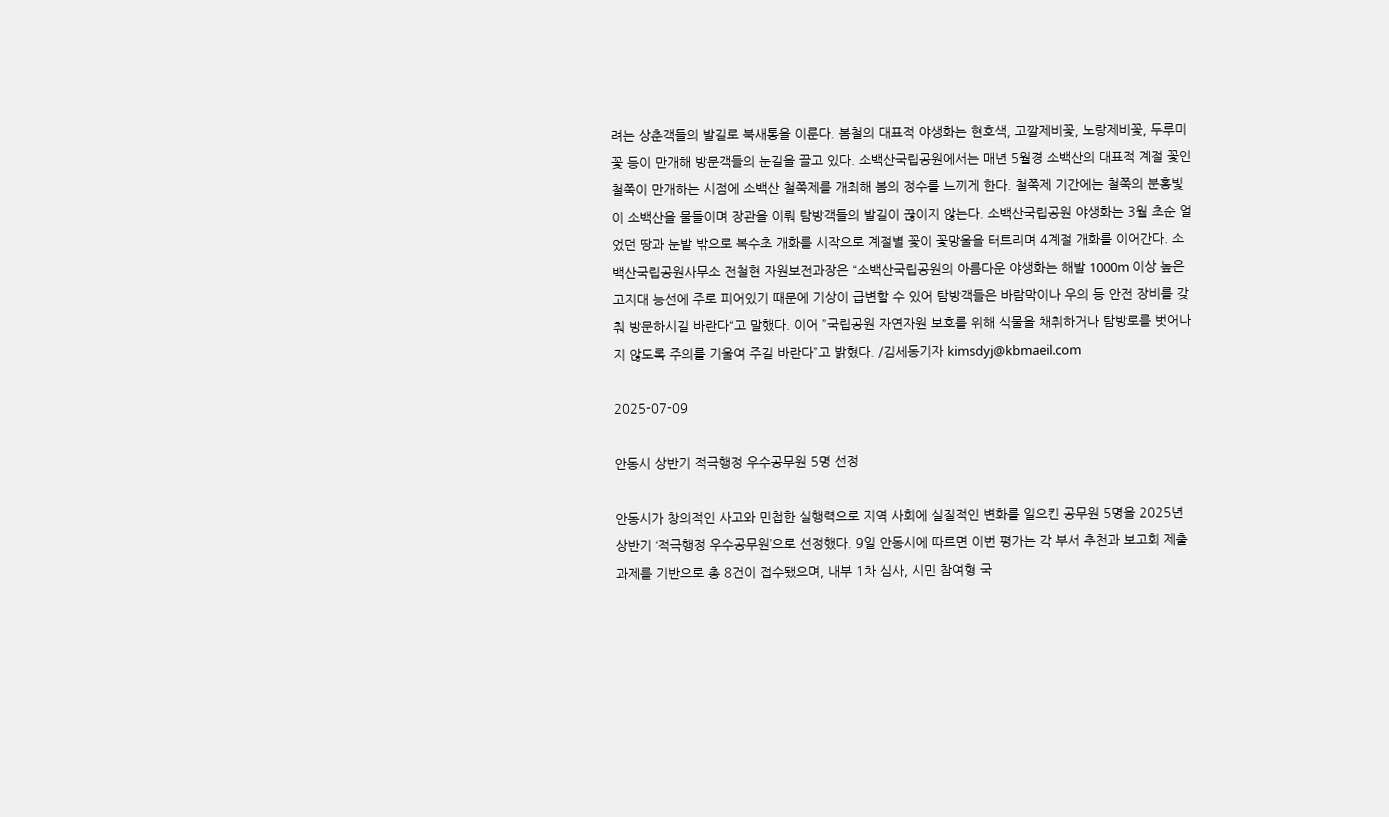려는 상춘객들의 발길로 북새통을 이룬다. 봄철의 대표적 야생화는 현호색, 고깔제비꽃, 노랑제비꽃, 두루미꽃 등이 만개해 방문객들의 눈길을 끌고 있다. 소백산국립공원에서는 매년 5월경 소백산의 대표적 계절 꽃인 철쭉이 만개하는 시점에 소백산 철쭉제를 개최해 봄의 정수를 느끼게 한다. 철쭉제 기간에는 철쭉의 분홍빛이 소백산을 물들이며 장관을 이뤄 탐방객들의 발길이 끊이지 않는다. 소백산국립공원 야생화는 3월 초순 얼었던 땅과 눈밭 밖으로 복수초 개화를 시작으로 계절별 꽃이 꽃망울을 터트리며 4계절 개화를 이어간다. 소백산국립공원사무소 전철현 자원보전과장은 “소백산국립공원의 아름다운 야생화는 해발 1000m 이상 높은 고지대 능선에 주로 피어있기 때문에 기상이 급변할 수 있어 탐방객들은 바람막이나 우의 등 안전 장비를 갖춰 방문하시길 바란다“고 말했다. 이어 ”국립공원 자연자원 보호를 위해 식물을 채취하거나 탐방로를 벗어나지 않도록 주의를 기울여 주길 바란다”고 밝혔다. /김세동기자 kimsdyj@kbmaeil.com

2025-07-09

안동시 상반기 적극행정 우수공무원 5명 선정

안동시가 창의적인 사고와 민첩한 실행력으로 지역 사회에 실질적인 변화를 일으킨 공무원 5명을 2025년 상반기 ‘적극행정 우수공무원’으로 선정했다. 9일 안동시에 따르면 이번 평가는 각 부서 추천과 보고회 제출 과제를 기반으로 총 8건이 접수됐으며, 내부 1차 심사, 시민 참여형 국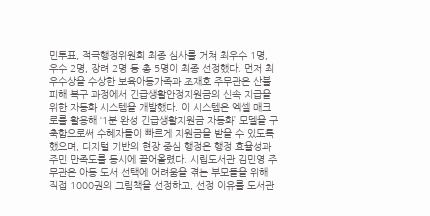민투표, 적극행정위원회 최종 심사를 거쳐 최우수 1명, 우수 2명, 장려 2명 등 총 5명이 최종 선정했다. 먼저 최우수상을 수상한 보육아동가족과 조재호 주무관은 산불 피해 복구 과정에서 긴급생활안정지원금의 신속 지급을 위한 자동화 시스템을 개발했다. 이 시스템은 엑셀 매크로를 활용해 ‘1분 완성 긴급생활지원금 자동화’ 모델을 구축함으로써 수혜자들이 빠르게 지원금을 받을 수 있도록 했으며, 디지털 기반의 현장 중심 행정은 행정 효율성과 주민 만족도를 동시에 끌어올렸다. 시립도서관 김민영 주무관은 아동 도서 선택에 어려움을 겪는 부모들을 위해 직접 1000권의 그림책을 선정하고, 선정 이유를 도서관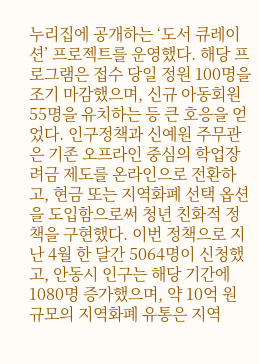누리집에 공개하는 ‘도서 큐레이션’ 프로젝트를 운영했다. 해당 프로그램은 접수 당일 정원 100명을 조기 마감했으며, 신규 아동회원 55명을 유치하는 등 큰 호응을 얻었다. 인구정책과 신예원 주무관은 기존 오프라인 중심의 학업장려금 제도를 온라인으로 전환하고, 현금 또는 지역화폐 선택 옵션을 도입함으로써 청년 친화적 정책을 구현했다. 이번 정책으로 지난 4월 한 달간 5064명이 신청했고, 안동시 인구는 해당 기간에 1080명 증가했으며, 약 10억 원 규모의 지역화폐 유통은 지역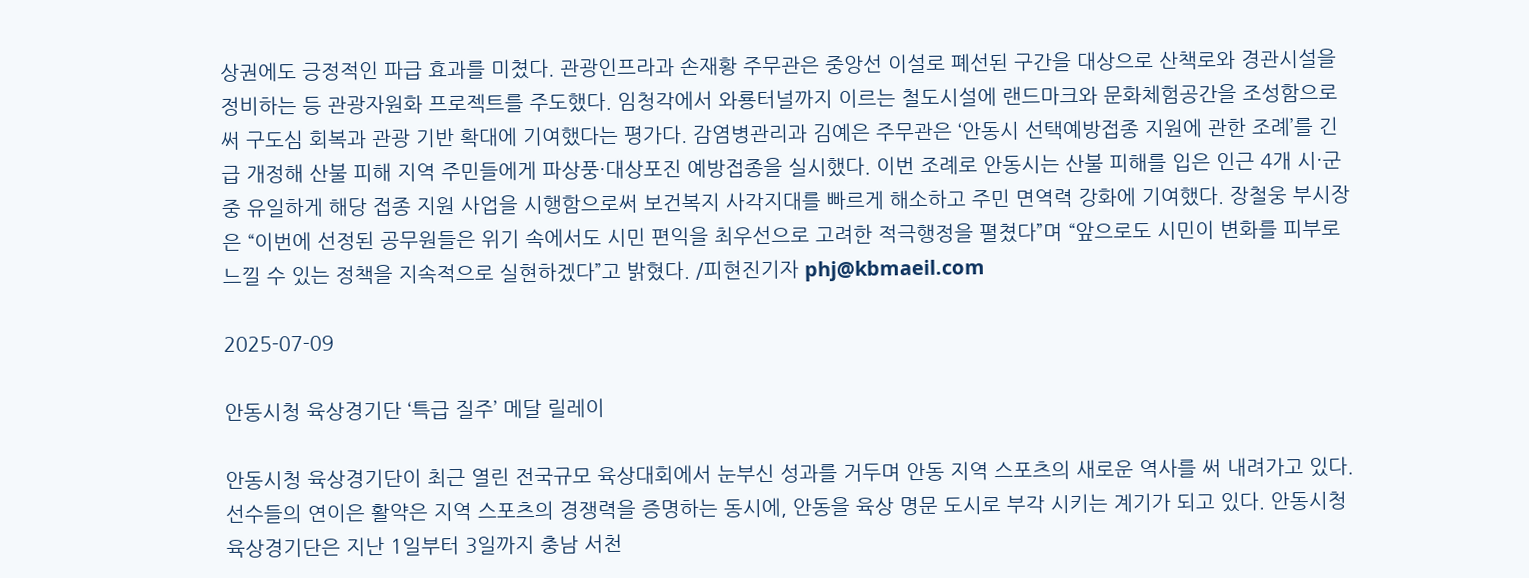상권에도 긍정적인 파급 효과를 미쳤다. 관광인프라과 손재황 주무관은 중앙선 이설로 폐선된 구간을 대상으로 산책로와 경관시설을 정비하는 등 관광자원화 프로젝트를 주도했다. 임청각에서 와룡터널까지 이르는 철도시설에 랜드마크와 문화체험공간을 조성함으로써 구도심 회복과 관광 기반 확대에 기여했다는 평가다. 감염병관리과 김예은 주무관은 ‘안동시 선택예방접종 지원에 관한 조례’를 긴급 개정해 산불 피해 지역 주민들에게 파상풍·대상포진 예방접종을 실시했다. 이번 조례로 안동시는 산불 피해를 입은 인근 4개 시·군 중 유일하게 해당 접종 지원 사업을 시행함으로써 보건복지 사각지대를 빠르게 해소하고 주민 면역력 강화에 기여했다. 장철웅 부시장은 “이번에 선정된 공무원들은 위기 속에서도 시민 편익을 최우선으로 고려한 적극행정을 펼쳤다”며 “앞으로도 시민이 변화를 피부로 느낄 수 있는 정책을 지속적으로 실현하겠다”고 밝혔다. /피현진기자 phj@kbmaeil.com

2025-07-09

안동시청 육상경기단 ‘특급 질주’ 메달 릴레이

안동시청 육상경기단이 최근 열린 전국규모 육상대회에서 눈부신 성과를 거두며 안동 지역 스포츠의 새로운 역사를 써 내려가고 있다. 선수들의 연이은 활약은 지역 스포츠의 경쟁력을 증명하는 동시에, 안동을 육상 명문 도시로 부각 시키는 계기가 되고 있다. 안동시청 육상경기단은 지난 1일부터 3일까지 충남 서천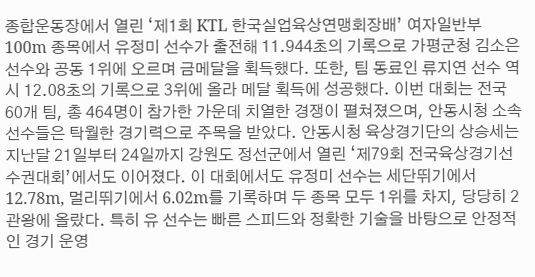종합운동장에서 열린 ‘제1회 KTL 한국실업육상연맹회장배’ 여자일반부 100m 종목에서 유정미 선수가 출전해 11.944초의 기록으로 가평군청 김소은 선수와 공동 1위에 오르며 금메달을 획득했다. 또한, 팀 동료인 류지연 선수 역시 12.08초의 기록으로 3위에 올라 메달 획득에 성공했다. 이번 대회는 전국 60개 팀, 총 464명이 참가한 가운데 치열한 경쟁이 펼쳐졌으며, 안동시청 소속 선수들은 탁월한 경기력으로 주목을 받았다. 안동시청 육상경기단의 상승세는 지난달 21일부터 24일까지 강원도 정선군에서 열린 ‘제79회 전국육상경기선수권대회’에서도 이어졌다. 이 대회에서도 유정미 선수는 세단뛰기에서 12.78m, 멀리뛰기에서 6.02m를 기록하며 두 종목 모두 1위를 차지, 당당히 2관왕에 올랐다. 특히 유 선수는 빠른 스피드와 정확한 기술을 바탕으로 안정적인 경기 운영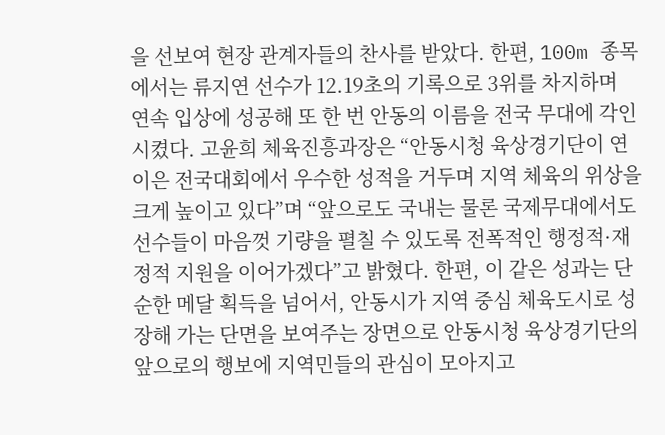을 선보여 현장 관계자들의 찬사를 받았다. 한편, 100m 종목에서는 류지연 선수가 12.19초의 기록으로 3위를 차지하며 연속 입상에 성공해 또 한 번 안동의 이름을 전국 무대에 각인시켰다. 고윤희 체육진흥과장은 “안동시청 육상경기단이 연이은 전국대회에서 우수한 성적을 거두며 지역 체육의 위상을 크게 높이고 있다”며 “앞으로도 국내는 물론 국제무대에서도 선수들이 마음껏 기량을 펼칠 수 있도록 전폭적인 행정적·재정적 지원을 이어가겠다”고 밝혔다. 한편, 이 같은 성과는 단순한 메달 획득을 넘어서, 안동시가 지역 중심 체육도시로 성장해 가는 단면을 보여주는 장면으로 안동시청 육상경기단의 앞으로의 행보에 지역민들의 관심이 모아지고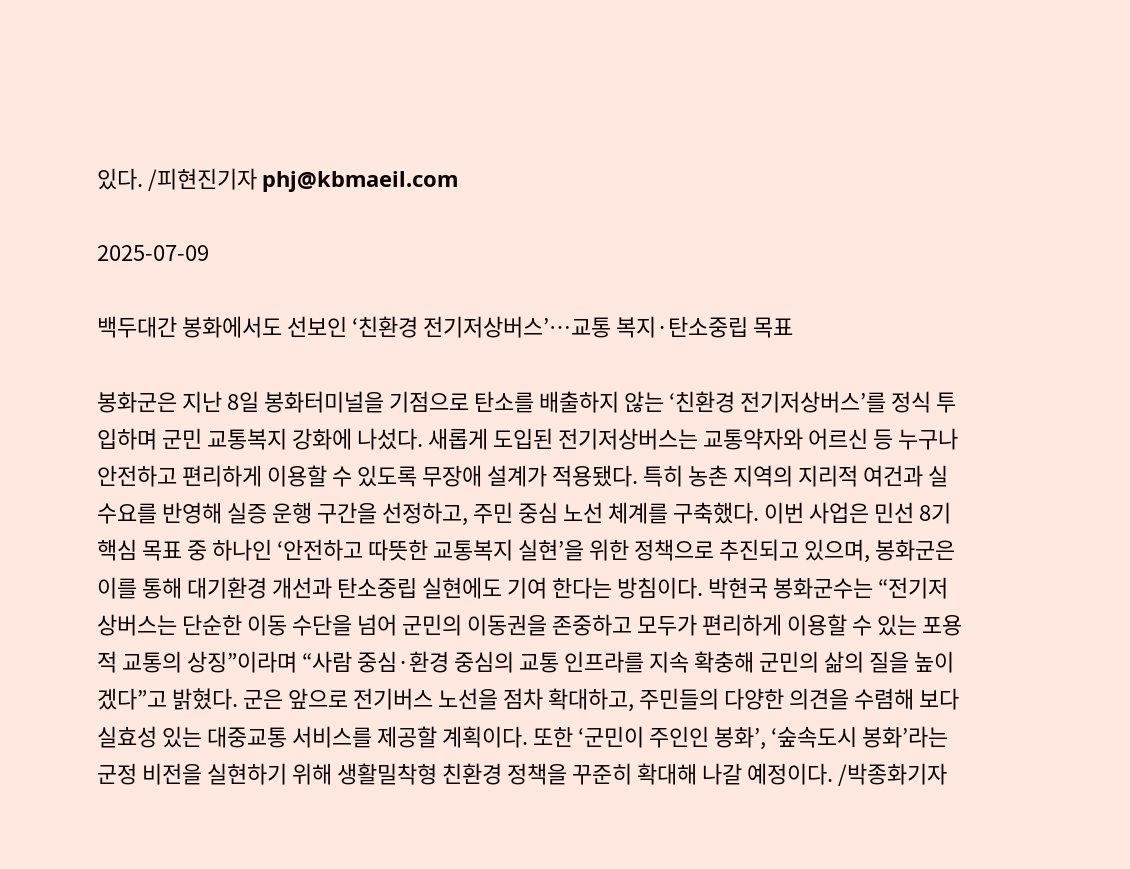있다. /피현진기자 phj@kbmaeil.com

2025-07-09

백두대간 봉화에서도 선보인 ‘친환경 전기저상버스’…교통 복지·탄소중립 목표

봉화군은 지난 8일 봉화터미널을 기점으로 탄소를 배출하지 않는 ‘친환경 전기저상버스’를 정식 투입하며 군민 교통복지 강화에 나섰다. 새롭게 도입된 전기저상버스는 교통약자와 어르신 등 누구나 안전하고 편리하게 이용할 수 있도록 무장애 설계가 적용됐다. 특히 농촌 지역의 지리적 여건과 실수요를 반영해 실증 운행 구간을 선정하고, 주민 중심 노선 체계를 구축했다. 이번 사업은 민선 8기 핵심 목표 중 하나인 ‘안전하고 따뜻한 교통복지 실현’을 위한 정책으로 추진되고 있으며, 봉화군은 이를 통해 대기환경 개선과 탄소중립 실현에도 기여 한다는 방침이다. 박현국 봉화군수는 “전기저상버스는 단순한 이동 수단을 넘어 군민의 이동권을 존중하고 모두가 편리하게 이용할 수 있는 포용적 교통의 상징”이라며 “사람 중심·환경 중심의 교통 인프라를 지속 확충해 군민의 삶의 질을 높이겠다”고 밝혔다. 군은 앞으로 전기버스 노선을 점차 확대하고, 주민들의 다양한 의견을 수렴해 보다 실효성 있는 대중교통 서비스를 제공할 계획이다. 또한 ‘군민이 주인인 봉화’, ‘숲속도시 봉화’라는 군정 비전을 실현하기 위해 생활밀착형 친환경 정책을 꾸준히 확대해 나갈 예정이다. /박종화기자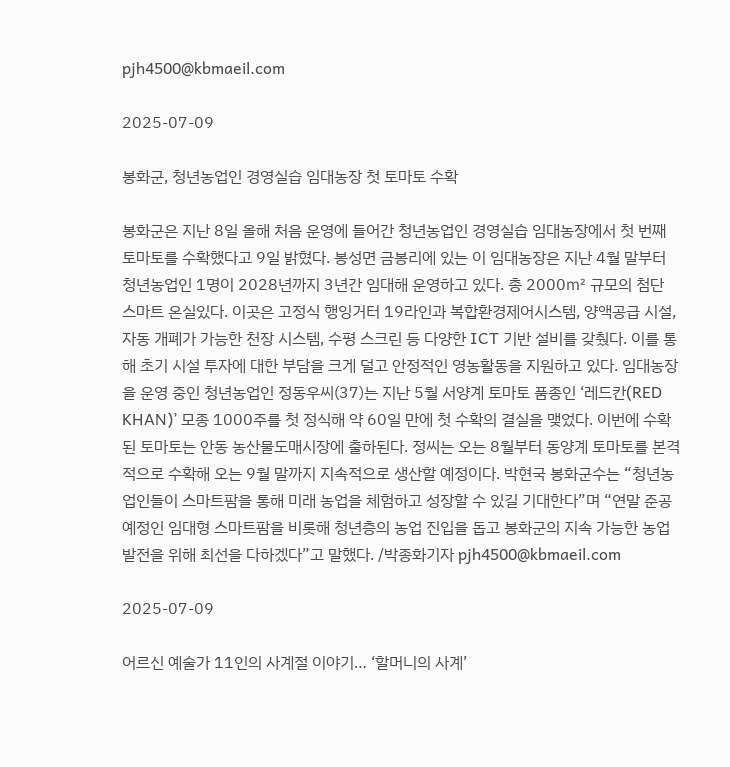pjh4500@kbmaeil.com

2025-07-09

봉화군, 청년농업인 경영실습 임대농장 첫 토마토 수확

봉화군은 지난 8일 올해 처음 운영에 들어간 청년농업인 경영실습 임대농장에서 첫 번째 토마토를 수확했다고 9일 밝혔다. 봉성면 금봉리에 있는 이 임대농장은 지난 4월 말부터 청년농업인 1명이 2028년까지 3년간 임대해 운영하고 있다. 총 2000㎡ 규모의 첨단 스마트 온실있다. 이곳은 고정식 행잉거터 19라인과 복합환경제어시스템, 양액공급 시설, 자동 개폐가 가능한 천장 시스템, 수평 스크린 등 다양한 ICT 기반 설비를 갖췄다. 이를 통해 초기 시설 투자에 대한 부담을 크게 덜고 안정적인 영농활동을 지원하고 있다. 임대농장을 운영 중인 청년농업인 정동우씨(37)는 지난 5월 서양계 토마토 품종인 ‘레드칸(RED KHAN)’ 모종 1000주를 첫 정식해 약 60일 만에 첫 수확의 결실을 맺었다. 이번에 수확된 토마토는 안동 농산물도매시장에 출하된다. 정씨는 오는 8월부터 동양계 토마토를 본격적으로 수확해 오는 9월 말까지 지속적으로 생산할 예정이다. 박현국 봉화군수는 “청년농업인들이 스마트팜을 통해 미래 농업을 체험하고 성장할 수 있길 기대한다”며 “연말 준공 예정인 임대형 스마트팜을 비롯해 청년층의 농업 진입을 돕고 봉화군의 지속 가능한 농업 발전을 위해 최선을 다하겠다”고 말했다. /박종화기자 pjh4500@kbmaeil.com

2025-07-09

어르신 예술가 11인의 사계절 이야기… ‘할머니의 사계’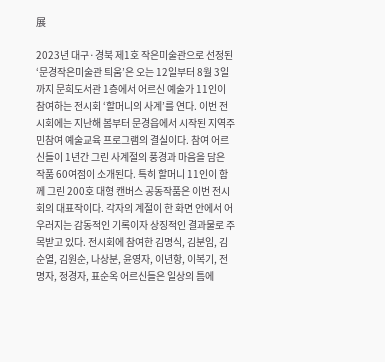展

2023년 대구·경북 제1호 작은미술관으로 선정된 ‘문경작은미술관 틔움’은 오는 12일부터 8월 3일까지 문희도서관 1층에서 어르신 예술가 11인이 참여하는 전시회 ‘할머니의 사계’를 연다. 이번 전시회에는 지난해 봄부터 문경읍에서 시작된 지역주민참여 예술교육 프로그램의 결실이다. 참여 어르신들이 1년간 그린 사계절의 풍경과 마음을 담은 작품 60여점이 소개된다. 특히 할머니 11인이 함께 그린 200호 대형 캔버스 공동작품은 이번 전시회의 대표작이다. 각자의 계절이 한 화면 안에서 어우러지는 감동적인 기록이자 상징적인 결과물로 주목받고 있다. 전시회에 참여한 김명식, 김분임, 김순열, 김원순, 나상분, 윤영자, 이년항, 이복기, 전명자, 정경자, 표순옥 어르신들은 일상의 틈에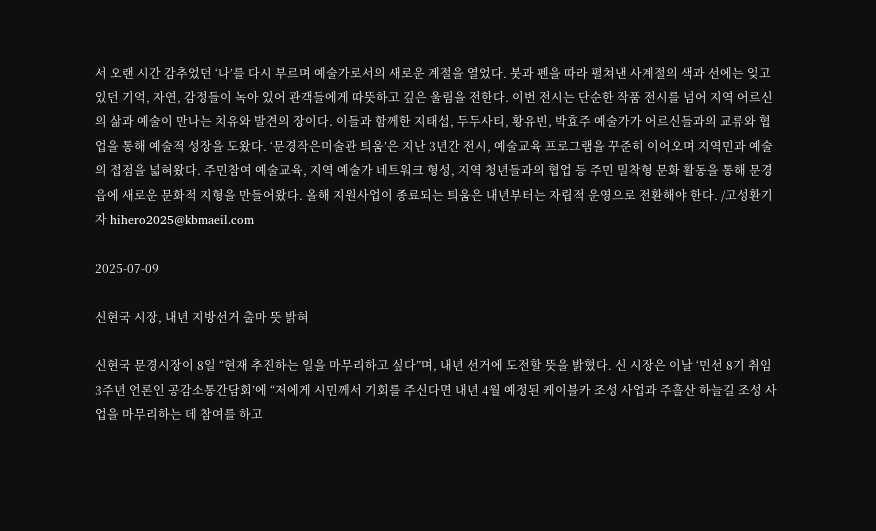서 오랜 시간 감추었던 ‘나’를 다시 부르며 예술가로서의 새로운 계절을 열었다. 붓과 펜을 따라 펼쳐낸 사계절의 색과 선에는 잊고 있던 기억, 자연, 감정들이 녹아 있어 관객들에게 따뜻하고 깊은 울림을 전한다. 이번 전시는 단순한 작품 전시를 넘어 지역 어르신의 삶과 예술이 만나는 치유와 발견의 장이다. 이들과 함께한 지태섭, 두두사티, 황유빈, 박효주 예술가가 어르신들과의 교류와 협업을 통해 예술적 성장을 도왔다. ‘문경작은미술관 틔움’은 지난 3년간 전시, 예술교육 프로그램을 꾸준히 이어오며 지역민과 예술의 접점을 넓혀왔다. 주민참여 예술교육, 지역 예술가 네트워크 형성, 지역 청년들과의 협업 등 주민 밀착형 문화 활동을 통해 문경읍에 새로운 문화적 지형을 만들어왔다. 올해 지원사업이 종료되는 틔움은 내년부터는 자립적 운영으로 전환해야 한다. /고성환기자 hihero2025@kbmaeil.com

2025-07-09

신현국 시장, 내년 지방선거 출마 뜻 밝혀

신현국 문경시장이 8일 “현재 추진하는 일을 마무리하고 싶다”며, 내년 선거에 도전할 뜻을 밝혔다. 신 시장은 이날 ‘민선 8기 취임 3주년 언론인 공감소통간담회’에 “저에게 시민께서 기회를 주신다면 내년 4월 예정된 케이블카 조성 사업과 주흘산 하늘길 조성 사업을 마무리하는 데 참여를 하고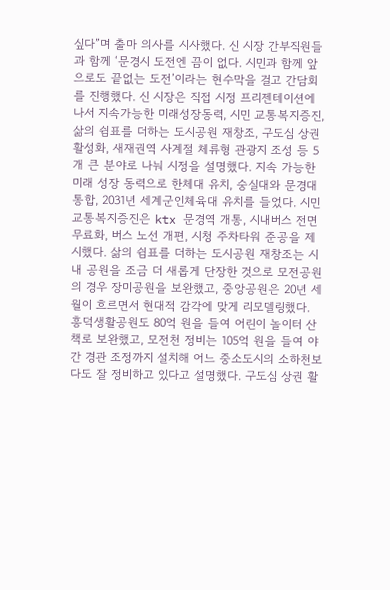싶다”며 출마 의사를 시사했다. 신 시장 간부직원들과 함께 ‘문경시 도전엔 끔이 없다. 시민과 함께 앞으로도 끝없는 도전’이라는 현수막을 걸고 간담회를 진행했다. 신 시장은 직접 시정 프리젠테이션에 나서 지속가능한 미래성장동력, 시민 교통복지증진, 삶의 쉼표를 더하는 도시공원 재창조, 구도심 상권 활성화, 새재권역 사계절 체류형 관광지 조성 등 5개 큰 분야로 나눠 시정을 설명했다. 지속 가능한 미래 성장 동력으로 한체대 유치, 숭실대와 문경대 통합, 2031년 세계군인체육대 유치를 들었다. 시민 교통복지증진은 ktx 문경역 개통, 시내버스 전면 무료화, 버스 노선 개편, 시청 주차타워 준공을 제시했다. 삶의 쉼표를 더하는 도시공원 재창조는 시내 공원을 조금 더 새롭게 단장한 것으로 모전공원의 경우 장미공원을 보완했고, 중앙공원은 20년 세월이 흐르면서 현대적 감각에 맞게 리모델링했다. 흥덕생활공원도 80억 원을 들여 어린이 놀이터 산책로 보완했고, 모전천 정비는 105억 원을 들여 야간 경관 조정까지 설치해 어느 중소도시의 소하천보다도 잘 정비하고 있다고 설명했다. 구도심 상권 활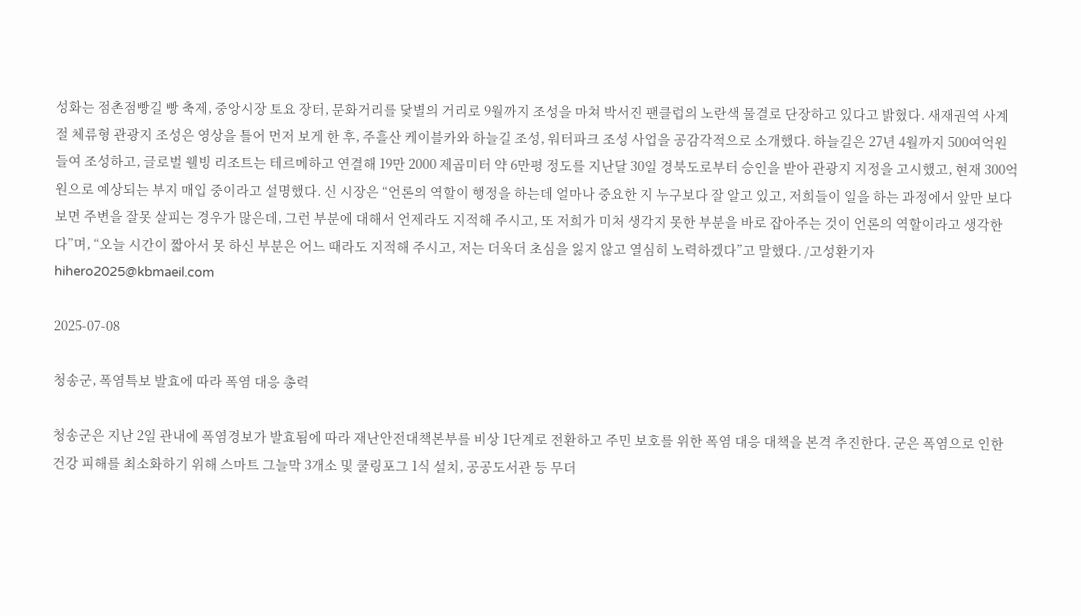성화는 점촌점빵길 빵 축제, 중앙시장 토요 장터, 문화거리를 닻별의 거리로 9월까지 조성을 마쳐 박서진 팬클럽의 노란색 물결로 단장하고 있다고 밝혔다. 새재권역 사계절 체류형 관광지 조성은 영상을 틀어 먼저 보게 한 후, 주흘산 케이블카와 하늘길 조성, 워터파크 조성 사업을 공감각적으로 소개했다. 하늘길은 27년 4월까지 500여억원 들여 조성하고, 글로벌 웰빙 리조트는 테르메하고 연결해 19만 2000 제곱미터 약 6만평 정도를 지난달 30일 경북도로부터 승인을 받아 관광지 지정을 고시했고, 현재 300억원으로 예상되는 부지 매입 중이라고 설명했다. 신 시장은 “언론의 역할이 행정을 하는데 얼마나 중요한 지 누구보다 잘 알고 있고, 저희들이 일을 하는 과정에서 앞만 보다 보면 주변을 잘못 살피는 경우가 많은데, 그런 부분에 대해서 언제라도 지적해 주시고, 또 저희가 미처 생각지 못한 부분을 바로 잡아주는 것이 언론의 역할이라고 생각한다”며, “오늘 시간이 짧아서 못 하신 부분은 어느 때라도 지적해 주시고, 저는 더욱더 초심을 잃지 않고 열심히 노력하겠다”고 말했다. /고성환기자 hihero2025@kbmaeil.com

2025-07-08

청송군, 폭염특보 발효에 따라 폭염 대응 총력

청송군은 지난 2일 관내에 폭염경보가 발효됨에 따라 재난안전대책본부를 비상 1단계로 전환하고 주민 보호를 위한 폭염 대응 대책을 본격 추진한다. 군은 폭염으로 인한 건강 피해를 최소화하기 위해 스마트 그늘막 3개소 및 쿨링포그 1식 설치, 공공도서관 등 무더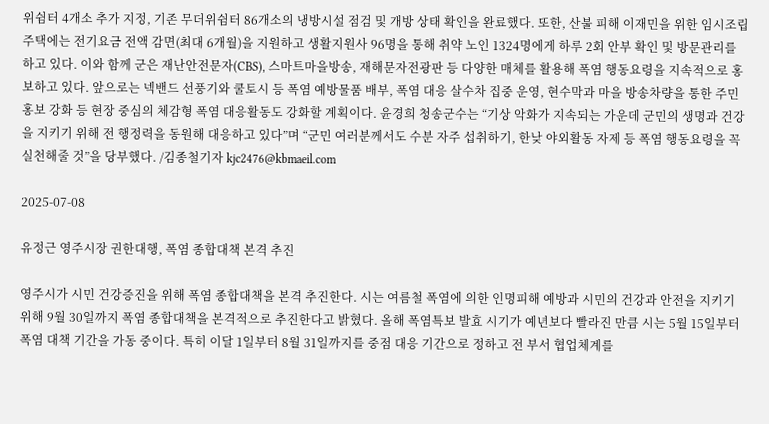위쉼터 4개소 추가 지정, 기존 무더위쉼터 86개소의 냉방시설 점검 및 개방 상태 확인을 완료했다. 또한, 산불 피해 이재민을 위한 임시조립주택에는 전기요금 전액 감면(최대 6개월)을 지원하고 생활지원사 96명을 통해 취약 노인 1324명에게 하루 2회 안부 확인 및 방문관리를 하고 있다. 이와 함께 군은 재난안전문자(CBS), 스마트마을방송, 재해문자전광판 등 다양한 매체를 활용해 폭염 행동요령을 지속적으로 홍보하고 있다. 앞으로는 넥밴드 선풍기와 쿨토시 등 폭염 예방물품 배부, 폭염 대응 살수차 집중 운영, 현수막과 마을 방송차량을 통한 주민 홍보 강화 등 현장 중심의 체감형 폭염 대응활동도 강화할 계획이다. 윤경희 청송군수는 “기상 악화가 지속되는 가운데 군민의 생명과 건강을 지키기 위해 전 행정력을 동원해 대응하고 있다”며 “군민 여러분께서도 수분 자주 섭취하기, 한낮 야외활동 자제 등 폭염 행동요령을 꼭 실천해줄 것”을 당부했다. /김종철기자 kjc2476@kbmaeil.com

2025-07-08

유정근 영주시장 권한대행, 폭염 종합대책 본격 추진

영주시가 시민 건강증진을 위해 폭염 종합대책을 본격 추진한다. 시는 여름철 폭염에 의한 인명피해 예방과 시민의 건강과 안전을 지키기 위해 9월 30일까지 폭염 종합대책을 본격적으로 추진한다고 밝혔다. 올해 폭염특보 발효 시기가 예년보다 빨라진 만큼 시는 5월 15일부터 폭염 대책 기간을 가동 중이다. 특히 이달 1일부터 8월 31일까지를 중점 대응 기간으로 정하고 전 부서 협업체계를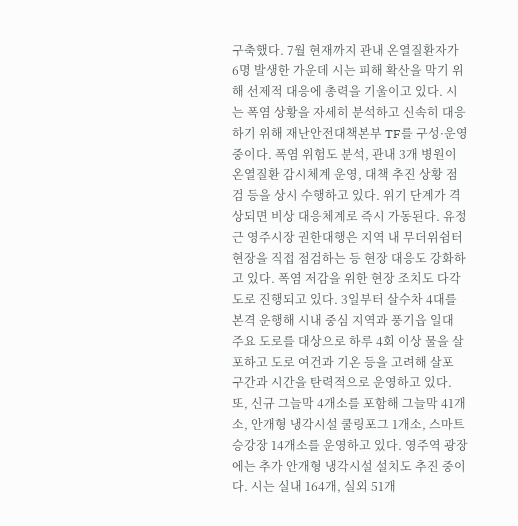구축했다. 7월 현재까지 관내 온열질환자가 6명 발생한 가운데 시는 피해 확산을 막기 위해 선제적 대응에 총력을 기울이고 있다. 시는 폭염 상황을 자세히 분석하고 신속히 대응하기 위해 재난안전대책본부 TF를 구성·운영 중이다. 폭염 위험도 분석, 관내 3개 병원이 온열질환 감시체계 운영, 대책 추진 상황 점검 등을 상시 수행하고 있다. 위기 단계가 격상되면 비상 대응체계로 즉시 가동된다. 유정근 영주시장 권한대행은 지역 내 무더위쉼터 현장을 직접 점검하는 등 현장 대응도 강화하고 있다. 폭염 저감을 위한 현장 조치도 다각도로 진행되고 있다. 3일부터 살수차 4대를 본격 운행해 시내 중심 지역과 풍기읍 일대 주요 도로를 대상으로 하루 4회 이상 물을 살포하고 도로 여건과 기온 등을 고려해 살포 구간과 시간을 탄력적으로 운영하고 있다. 또, 신규 그늘막 4개소를 포함해 그늘막 41개소, 안개형 냉각시설 쿨링포그 1개소, 스마트 승강장 14개소를 운영하고 있다. 영주역 광장에는 추가 안개형 냉각시설 설치도 추진 중이다. 시는 실내 164개, 실외 51개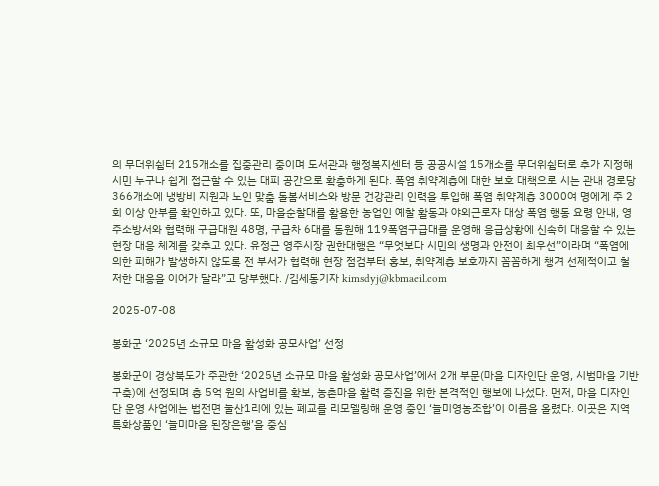의 무더위쉼터 215개소를 집중관리 중이며 도서관과 행정복지센터 등 공공시설 15개소를 무더위쉼터로 추가 지정해 시민 누구나 쉽게 접근할 수 있는 대피 공간으로 확충하게 된다. 폭염 취약계층에 대한 보호 대책으로 시는 관내 경로당 366개소에 냉방비 지원과 노인 맞춤 돌봄서비스와 방문 건강관리 인력을 투입해 폭염 취약계층 3000여 명에게 주 2회 이상 안부를 확인하고 있다. 또, 마을순찰대를 활용한 농업인 예찰 활동과 야외근로자 대상 폭염 행동 요령 안내, 영주소방서와 협력해 구급대원 48명, 구급차 6대를 동원해 119폭염구급대를 운영해 응급상황에 신속히 대응할 수 있는 현장 대응 체계를 갖추고 있다. 유정근 영주시장 권한대행은 “무엇보다 시민의 생명과 안전이 최우선”이라며 “폭염에 의한 피해가 발생하지 않도록 전 부서가 협력해 현장 점검부터 홍보, 취약계층 보호까지 꼼꼼하게 챙겨 선제적이고 철저한 대응을 이어가 달라”고 당부했다. /김세동기자 kimsdyj@kbmaeil.com

2025-07-08

봉화군 ‘2025년 소규모 마을 활성화 공모사업’ 선정

봉화군이 경상북도가 주관한 ‘2025년 소규모 마을 활성화 공모사업’에서 2개 부문(마을 디자인단 운영, 시범마을 기반 구축)에 선정되며 총 5억 원의 사업비를 확보, 농촌마을 활력 증진을 위한 본격적인 행보에 나섰다. 먼저, 마을 디자인단 운영 사업에는 법전면 눌산1리에 있는 폐교를 리모델링해 운영 중인 ‘늘미영농조합’이 이름을 올렸다. 이곳은 지역 특화상품인 ‘늘미마을 된장은행’을 중심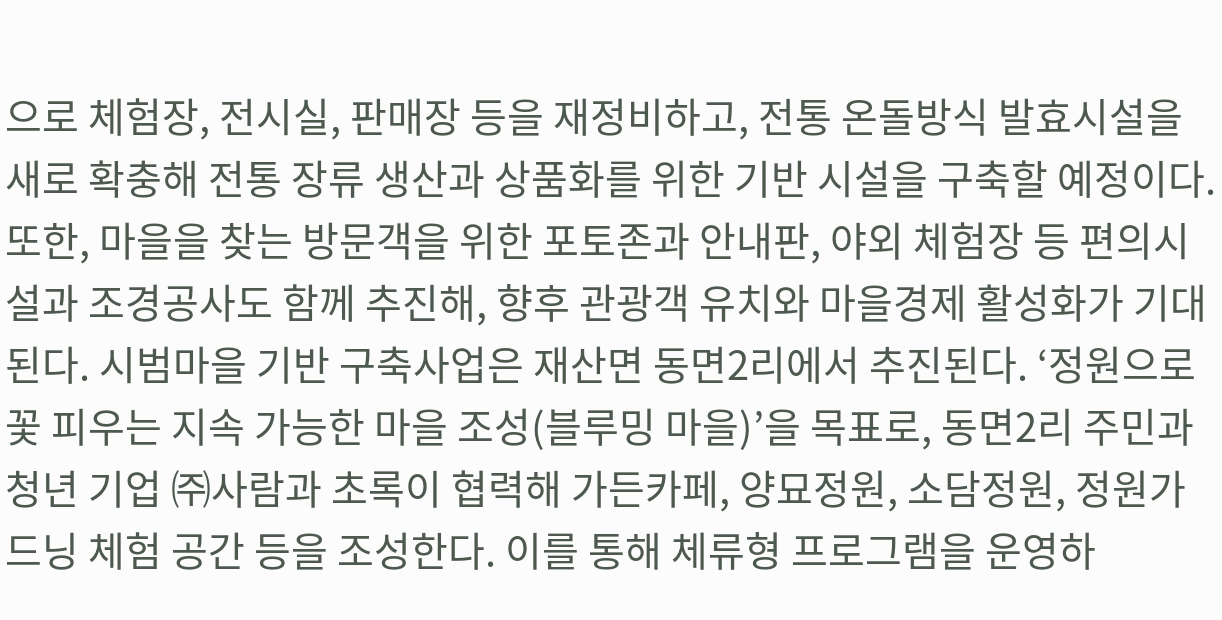으로 체험장, 전시실, 판매장 등을 재정비하고, 전통 온돌방식 발효시설을 새로 확충해 전통 장류 생산과 상품화를 위한 기반 시설을 구축할 예정이다. 또한, 마을을 찾는 방문객을 위한 포토존과 안내판, 야외 체험장 등 편의시설과 조경공사도 함께 추진해, 향후 관광객 유치와 마을경제 활성화가 기대된다. 시범마을 기반 구축사업은 재산면 동면2리에서 추진된다. ‘정원으로 꽃 피우는 지속 가능한 마을 조성(블루밍 마을)’을 목표로, 동면2리 주민과 청년 기업 ㈜사람과 초록이 협력해 가든카페, 양묘정원, 소담정원, 정원가드닝 체험 공간 등을 조성한다. 이를 통해 체류형 프로그램을 운영하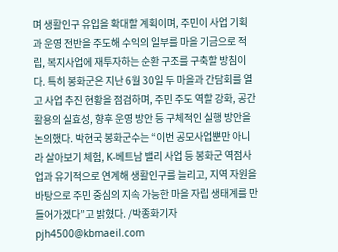며 생활인구 유입을 확대할 계획이며, 주민이 사업 기획과 운영 전반을 주도해 수익의 일부를 마을 기금으로 적립, 복지사업에 재투자하는 순환 구조를 구축할 방침이다. 특히 봉화군은 지난 6월 30일 두 마을과 간담회를 열고 사업 추진 현황을 점검하며, 주민 주도 역할 강화, 공간 활용의 실효성, 향후 운영 방안 등 구체적인 실행 방안을 논의했다. 박현국 봉화군수는 “이번 공모사업뿐만 아니라 살아보기 체험, K-베트남 밸리 사업 등 봉화군 역점사업과 유기적으로 연계해 생활인구를 늘리고, 지역 자원을 바탕으로 주민 중심의 지속 가능한 마을 자립 생태계를 만들어가겠다”고 밝혔다. /박종화기자 pjh4500@kbmaeil.com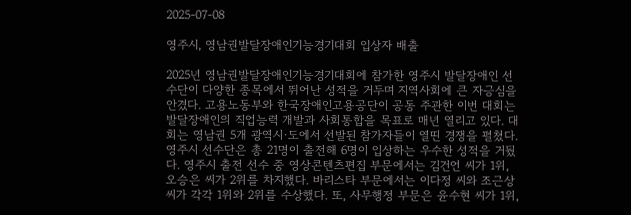2025-07-08

영주시, 영남권발달장애인기능경기대회 입상자 배출

2025년 영남권발달장애인기능경기대회에 참가한 영주시 발달장애인 선수단이 다양한 종목에서 뛰어난 성적을 거두며 지역사회에 큰 자긍심을 안겼다. 고용노동부와 한국장애인고용공단이 공동 주관한 이번 대회는 발달장애인의 직업능력 개발과 사회통합을 목표로 매년 열리고 있다. 대회는 영남권 5개 광역시·도에서 선발된 참가자들이 열띤 경쟁을 펼쳤다. 영주시 선수단은 총 21명이 출전해 6명이 입상하는 우수한 성적을 거뒀다. 영주시 출전 선수 중 영상콘텐츠편집 부문에서는 김건언 씨가 1위, 오승은 씨가 2위를 차지했다. 바리스타 부문에서는 이다정 씨와 조근상 씨가 각각 1위와 2위를 수상했다. 또, 사무행정 부문은 윤수현 씨가 1위,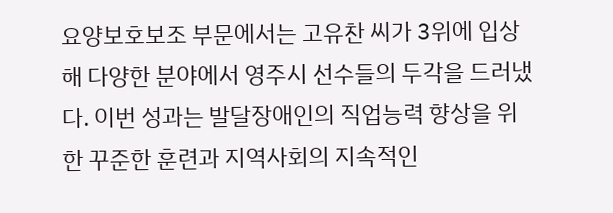요양보호보조 부문에서는 고유찬 씨가 3위에 입상해 다양한 분야에서 영주시 선수들의 두각을 드러냈다. 이번 성과는 발달장애인의 직업능력 향상을 위한 꾸준한 훈련과 지역사회의 지속적인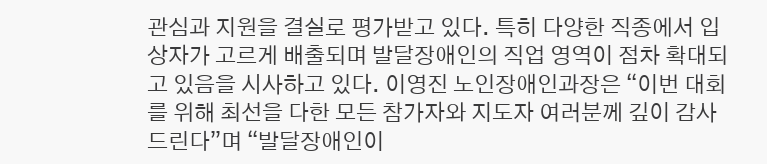관심과 지원을 결실로 평가받고 있다. 특히 다양한 직종에서 입상자가 고르게 배출되며 발달장애인의 직업 영역이 점차 확대되고 있음을 시사하고 있다. 이영진 노인장애인과장은 “이번 대회를 위해 최선을 다한 모든 참가자와 지도자 여러분께 깊이 감사드린다”며 “발달장애인이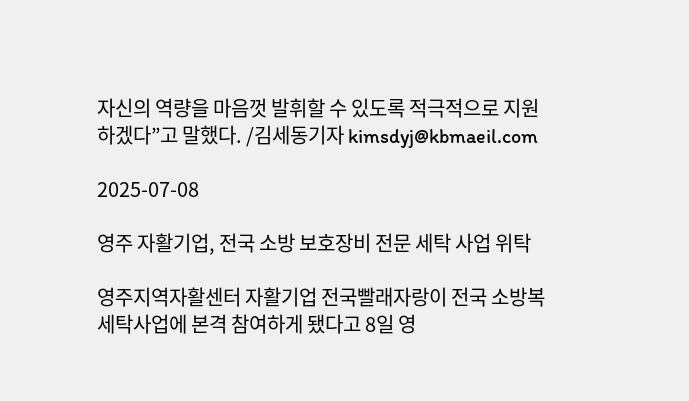자신의 역량을 마음껏 발휘할 수 있도록 적극적으로 지원하겠다”고 말했다. /김세동기자 kimsdyj@kbmaeil.com

2025-07-08

영주 자활기업, 전국 소방 보호장비 전문 세탁 사업 위탁

영주지역자활센터 자활기업 전국빨래자랑이 전국 소방복 세탁사업에 본격 참여하게 됐다고 8일 영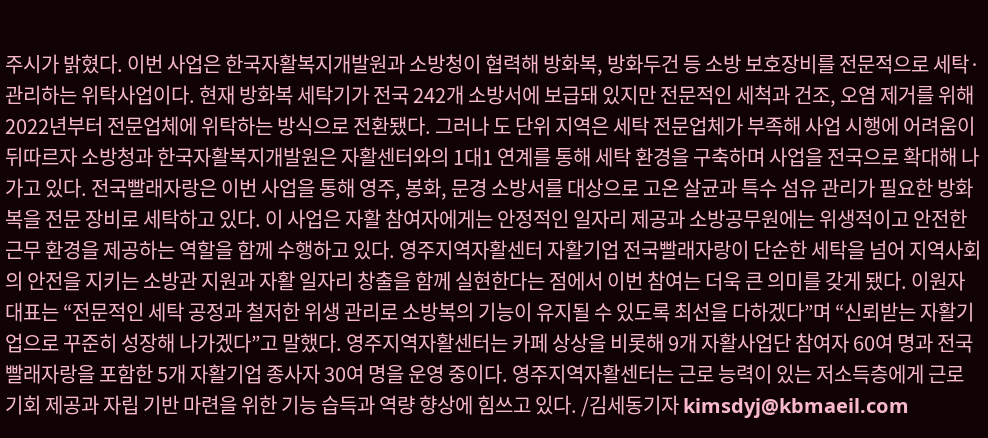주시가 밝혔다. 이번 사업은 한국자활복지개발원과 소방청이 협력해 방화복, 방화두건 등 소방 보호장비를 전문적으로 세탁·관리하는 위탁사업이다. 현재 방화복 세탁기가 전국 242개 소방서에 보급돼 있지만 전문적인 세척과 건조, 오염 제거를 위해 2022년부터 전문업체에 위탁하는 방식으로 전환됐다. 그러나 도 단위 지역은 세탁 전문업체가 부족해 사업 시행에 어려움이 뒤따르자 소방청과 한국자활복지개발원은 자활센터와의 1대1 연계를 통해 세탁 환경을 구축하며 사업을 전국으로 확대해 나가고 있다. 전국빨래자랑은 이번 사업을 통해 영주, 봉화, 문경 소방서를 대상으로 고온 살균과 특수 섬유 관리가 필요한 방화복을 전문 장비로 세탁하고 있다. 이 사업은 자활 참여자에게는 안정적인 일자리 제공과 소방공무원에는 위생적이고 안전한 근무 환경을 제공하는 역할을 함께 수행하고 있다. 영주지역자활센터 자활기업 전국빨래자랑이 단순한 세탁을 넘어 지역사회의 안전을 지키는 소방관 지원과 자활 일자리 창출을 함께 실현한다는 점에서 이번 참여는 더욱 큰 의미를 갖게 됐다. 이원자 대표는 “전문적인 세탁 공정과 철저한 위생 관리로 소방복의 기능이 유지될 수 있도록 최선을 다하겠다”며 “신뢰받는 자활기업으로 꾸준히 성장해 나가겠다”고 말했다. 영주지역자활센터는 카페 상상을 비롯해 9개 자활사업단 참여자 60여 명과 전국빨래자랑을 포함한 5개 자활기업 종사자 30여 명을 운영 중이다. 영주지역자활센터는 근로 능력이 있는 저소득층에게 근로 기회 제공과 자립 기반 마련을 위한 기능 습득과 역량 향상에 힘쓰고 있다. /김세동기자 kimsdyj@kbmaeil.com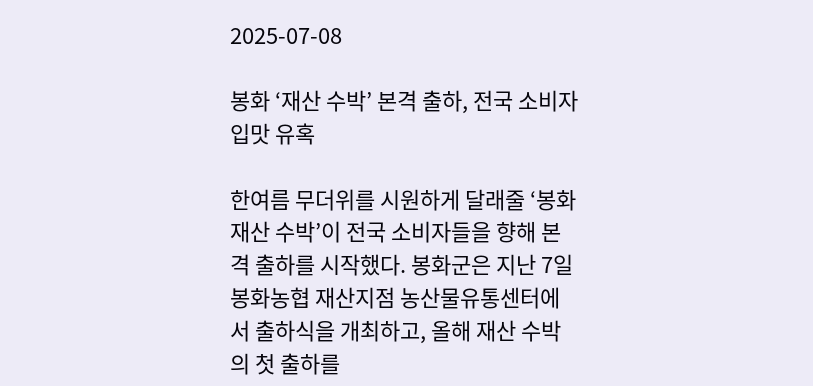2025-07-08

봉화 ‘재산 수박’ 본격 출하, 전국 소비자 입맛 유혹

한여름 무더위를 시원하게 달래줄 ‘봉화 재산 수박’이 전국 소비자들을 향해 본격 출하를 시작했다. 봉화군은 지난 7일 봉화농협 재산지점 농산물유통센터에서 출하식을 개최하고, 올해 재산 수박의 첫 출하를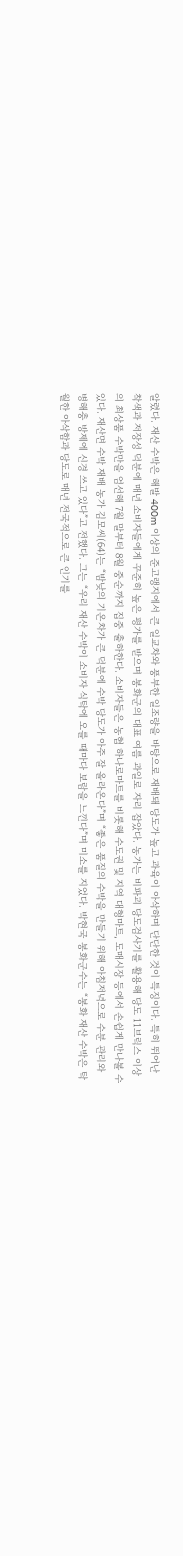알렸다. 재산 수박은 해발 400m 이상의 준고랭지에서 큰 일교차와 풍부한 일조량을 바탕으로 재배돼 당도가 높고 과육이 아삭하며 단단한 것이 특징이다. 특히 뛰어난 착색과 저장성 덕분에 매년 소비자들에게 꾸준히 높은 평가를 받으며 봉화군의 대표 여름 과일로 자리 잡았다. 농가는 비파괴 당도검사기를 활용해 당도 11브릭스 이상의 최상품 수박만을 엄선해 7월 말부터 8월 중순까지 집중 출하한다. 소비자들은 농협 하나로마트를 비롯해 수도권 및 지역 대형마트, 도매시장 등에서 손쉽게 만나볼 수 있다. 재산면 수박 재배 농가 김모씨(64)는 “밤낮의 기온차가 큰 덕분에 수박 당도가 아주 잘 올라온다”며 “좋은 품질의 수박을 만들기 위해 아침저녁으로 수분 관리와 병해충 방제에 신경 쓰고 있다”고 전했다. 그는 “우리 재산 수박이 소비자 식탁에 오를 때마다 보람을 느낀다”며 미소를 지었다. 박현국 봉화군수는 “봉화 재산 수박은 탁월한 아삭함과 당도로 매년 전국적으로 큰 인기를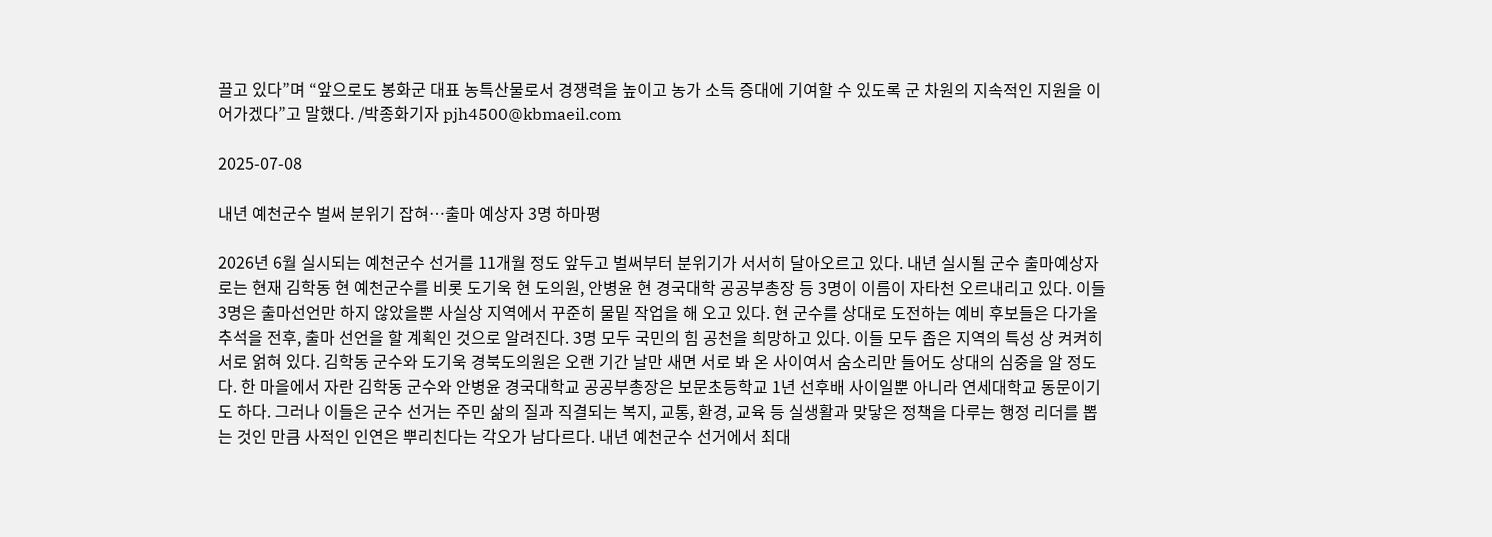끌고 있다”며 “앞으로도 봉화군 대표 농특산물로서 경쟁력을 높이고 농가 소득 증대에 기여할 수 있도록 군 차원의 지속적인 지원을 이어가겠다”고 말했다. /박종화기자 pjh4500@kbmaeil.com

2025-07-08

내년 예천군수 벌써 분위기 잡혀…출마 예상자 3명 하마평

2026년 6월 실시되는 예천군수 선거를 11개월 정도 앞두고 벌써부터 분위기가 서서히 달아오르고 있다. 내년 실시될 군수 출마예상자로는 현재 김학동 현 예천군수를 비롯 도기욱 현 도의원, 안병윤 현 경국대학 공공부총장 등 3명이 이름이 자타천 오르내리고 있다. 이들 3명은 출마선언만 하지 않았을뿐 사실상 지역에서 꾸준히 물밑 작업을 해 오고 있다. 현 군수를 상대로 도전하는 예비 후보들은 다가올 추석을 전후, 출마 선언을 할 계획인 것으로 알려진다. 3명 모두 국민의 힘 공천을 희망하고 있다. 이들 모두 좁은 지역의 특성 상 켜켜히 서로 얽혀 있다. 김학동 군수와 도기욱 경북도의원은 오랜 기간 날만 새면 서로 봐 온 사이여서 숨소리만 들어도 상대의 심중을 알 정도다. 한 마을에서 자란 김학동 군수와 안병윤 경국대학교 공공부총장은 보문초등학교 1년 선후배 사이일뿐 아니라 연세대학교 동문이기도 하다. 그러나 이들은 군수 선거는 주민 삶의 질과 직결되는 복지, 교통, 환경, 교육 등 실생활과 맞닿은 정책을 다루는 행정 리더를 뽑는 것인 만큼 사적인 인연은 뿌리친다는 각오가 남다르다. 내년 예천군수 선거에서 최대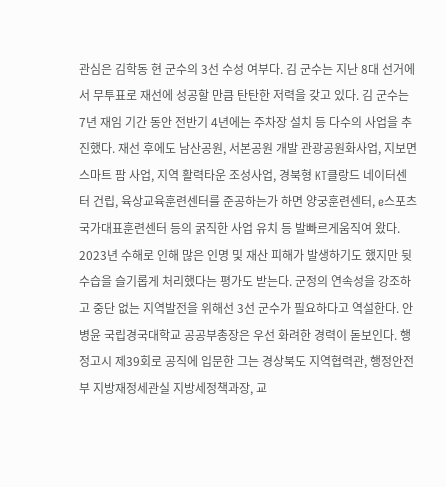관심은 김학동 현 군수의 3선 수성 여부다. 김 군수는 지난 8대 선거에서 무투표로 재선에 성공할 만큼 탄탄한 저력을 갖고 있다. 김 군수는 7년 재임 기간 동안 전반기 4년에는 주차장 설치 등 다수의 사업을 추진했다. 재선 후에도 남산공원, 서본공원 개발 관광공원화사업, 지보면 스마트 팜 사업, 지역 활력타운 조성사업, 경북형 KT클랑드 네이터센터 건립, 육상교육훈련센터를 준공하는가 하면 양궁훈련센터, e스포츠 국가대표훈련센터 등의 굵직한 사업 유치 등 발빠르게움직여 왔다. 2023년 수해로 인해 많은 인명 및 재산 피해가 발생하기도 했지만 뒷 수습을 슬기롭게 처리했다는 평가도 받는다. 군정의 연속성을 강조하고 중단 없는 지역발전을 위해선 3선 군수가 필요하다고 역설한다. 안병윤 국립경국대학교 공공부총장은 우선 화려한 경력이 돋보인다. 행정고시 제39회로 공직에 입문한 그는 경상북도 지역협력관, 행정안전부 지방재정세관실 지방세정책과장, 교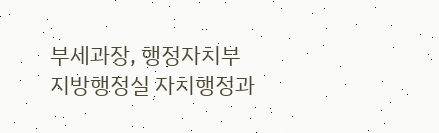부세과장, 행정자치부 지방행정실 자치행정과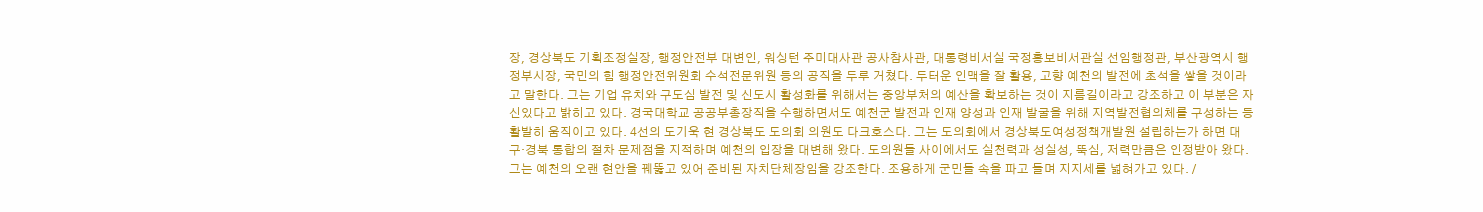장, 경상북도 기획조정실장, 행정안전부 대변인, 워싱턴 주미대사관 공사참사관, 대통령비서실 국정홍보비서관실 선임행정관, 부산광역시 행정부시장, 국민의 힘 행정안전위원회 수석전문위원 등의 공직을 두루 거쳤다. 두터운 인맥을 잘 활용, 고향 예천의 발전에 초석을 쌓을 것이라고 말한다. 그는 기업 유치와 구도심 발전 및 신도시 활성화를 위해서는 중앙부처의 예산을 확보하는 것이 지름길이라고 강조하고 이 부분은 자신있다고 밝히고 있다. 경국대학교 공공부총장직을 수행하면서도 예천군 발전과 인재 양성과 인재 발굴을 위해 지역발전협의체를 구성하는 등 활발히 움직이고 있다. 4선의 도기욱 현 경상북도 도의회 의원도 다크호스다. 그는 도의회에서 경상북도여성정책개발원 설립하는가 하면 대구·경북 통합의 절차 문제점을 지적하며 예천의 입장을 대변해 왔다. 도의원들 사이에서도 실천력과 성실성, 뚝심, 저력만큼은 인정받아 왔다. 그는 예천의 오랜 현안을 꿰뚫고 있어 준비된 자치단체장임을 강조한다. 조용하게 군민들 속을 파고 들며 지지세를 넓혀가고 있다. /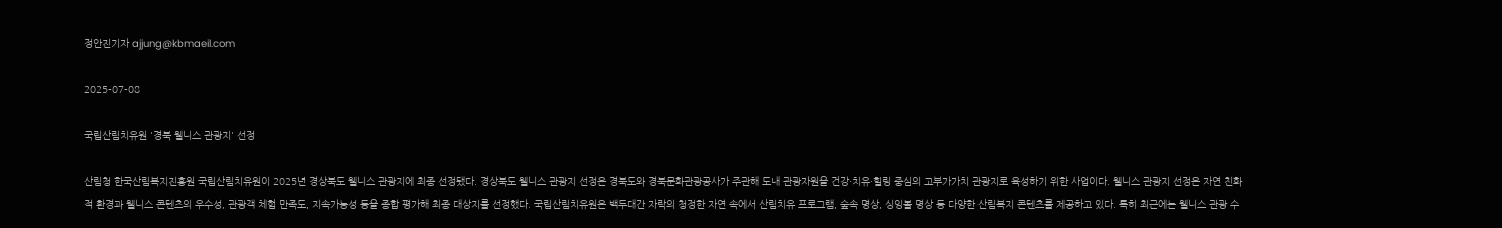정안진기자 ajjung@kbmaeil.com

2025-07-08

국립산림치유원 '경북 웰니스 관광지' 선정

산림청 한국산림복지진흥원 국립산림치유원이 2025년 경상북도 웰니스 관광지에 최종 선정됐다. 경상북도 웰니스 관광지 선정은 경북도와 경북문화관광공사가 주관해 도내 관광자원을 건강·치유·힐링 중심의 고부가가치 관광지로 육성하기 위한 사업이다. 웰니스 관광지 선정은 자연 친화적 환경과 웰니스 콘텐츠의 우수성, 관광객 체험 만족도, 지속가능성 등을 종합 평가해 최종 대상지를 선정했다. 국립산림치유원은 백두대간 자락의 청정한 자연 속에서 산림치유 프로그램, 숲속 명상, 싱잉볼 명상 등 다양한 산림복지 콘텐츠를 제공하고 있다. 특히 최근에는 웰니스 관광 수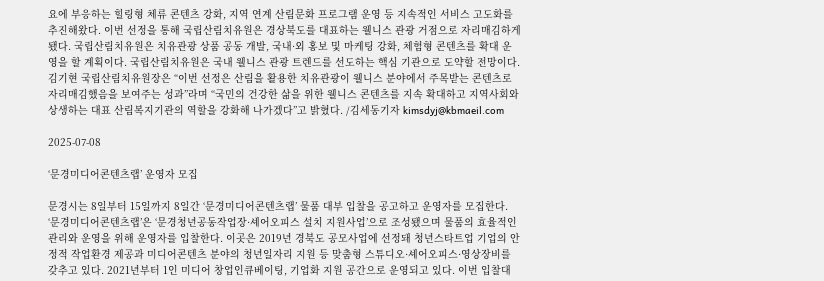요에 부응하는 힐링형 체류 콘텐츠 강화, 지역 연계 산림문화 프로그램 운영 등 지속적인 서비스 고도화를 추진해왔다. 이번 선정을 통해 국립산림치유원은 경상북도를 대표하는 웰니스 관광 거점으로 자리매김하게 됐다. 국립산림치유원은 치유관광 상품 공동 개발, 국내·외 홍보 및 마케팅 강화, 체험형 콘텐츠를 확대 운영을 할 계획이다. 국립산림치유원은 국내 웰니스 관광 트렌드를 선도하는 핵심 기관으로 도약할 전망이다. 김기현 국립산림치유원장은 “이번 선정은 산림을 활용한 치유관광이 웰니스 분야에서 주목받는 콘텐츠로 자리매김했음을 보여주는 성과”라며 “국민의 건강한 삶을 위한 웰니스 콘텐츠를 지속 확대하고 지역사회와 상생하는 대표 산림복지기관의 역할을 강화해 나가겠다”고 밝혔다. /김세동기자 kimsdyj@kbmaeil.com

2025-07-08

‘문경미디어콘텐츠랩’ 운영자 모집

문경시는 8일부터 15일까지 8일간 ‘문경미디어콘텐츠랩’ 물품 대부 입찰을 공고하고 운영자를 모집한다. ‘문경미디어콘텐츠랩’은 ‘문경청년공동작업장·셰어오피스 설치 지원사업’으로 조성됐으며 물품의 효율적인 관리와 운영을 위해 운영자를 입찰한다. 이곳은 2019년 경북도 공모사업에 선정돼 청년스타트업 기업의 안정적 작업환경 제공과 미디어콘텐츠 분야의 청년일자리 지원 등 맞춤형 스튜디오·셰어오피스·영상장비를 갖추고 있다. 2021년부터 1인 미디어 창업인큐베이팅, 기업화 지원 공간으로 운영되고 있다. 이번 입찰대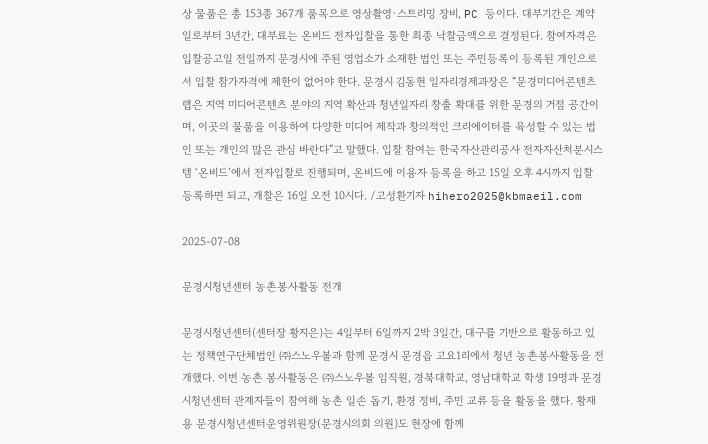상 물품은 총 153종 367개 품목으로 영상촬영·스트리밍 장비, PC 등이다. 대부기간은 계약일로부터 3년간, 대부료는 온비드 전자입찰을 통한 최종 낙찰금액으로 결정된다. 참여자격은 입찰공고일 전일까지 문경시에 주된 영업소가 소재한 법인 또는 주민등록이 등록된 개인으로서 입찰 참가자격에 제한이 없어야 한다. 문경시 김동현 일자리경제과장은 “문경미디어콘텐츠랩은 지역 미디어콘텐츠 분야의 지역 확산과 청년일자리 창출 확대를 위한 문경의 거점 공간이며, 이곳의 물품을 이용하여 다양한 미디어 제작과 창의적인 크리에이터를 육성할 수 있는 법인 또는 개인의 많은 관심 바란다”고 말했다. 입찰 참여는 한국자산관리공사 전자자산처분시스템 ‘온비드’에서 전자입찰로 진행되며, 온비드에 이용자 등록을 하고 15일 오후 4시까지 입찰 등록하면 되고, 개찰은 16일 오전 10시다. /고성환기자 hihero2025@kbmaeil.com

2025-07-08

문경시청년센터 농촌봉사활동 전개

문경시청년센터(센터장 황지은)는 4일부터 6일까지 2박 3일간, 대구를 기반으로 활동하고 있는 정책연구단체법인 ㈜스노우볼과 함께 문경시 문경읍 고요1리에서 청년 농촌봉사활동을 전개했다. 이번 농촌 봉사활동은 ㈜스노우볼 임직원, 경북대학교, 영남대학교 학생 19명과 문경시청년센터 관계자들이 참여해 농촌 일손 돕기, 환경 정비, 주민 교류 등을 활동을 했다. 황재용 문경시청년센터운영위원장(문경시의회 의원)도 현장에 함께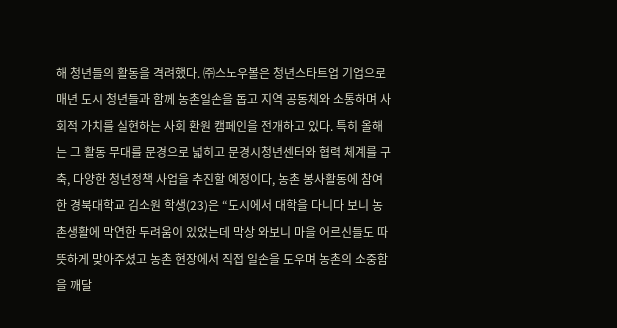해 청년들의 활동을 격려했다. ㈜스노우볼은 청년스타트업 기업으로 매년 도시 청년들과 함께 농촌일손을 돕고 지역 공동체와 소통하며 사회적 가치를 실현하는 사회 환원 캠페인을 전개하고 있다. 특히 올해는 그 활동 무대를 문경으로 넓히고 문경시청년센터와 협력 체계를 구축, 다양한 청년정책 사업을 추진할 예정이다, 농촌 봉사활동에 참여한 경북대학교 김소원 학생(23)은 “도시에서 대학을 다니다 보니 농촌생활에 막연한 두려움이 있었는데 막상 와보니 마을 어르신들도 따뜻하게 맞아주셨고 농촌 현장에서 직접 일손을 도우며 농촌의 소중함을 깨달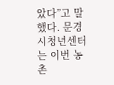았다”고 말했다. 문경시청년센터는 이번 농촌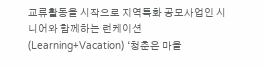교류활동을 시작으로 지역특화 공모사업인 시니어와 함께하는 런케이션(Learning+Vacation) ‘청춘은 마을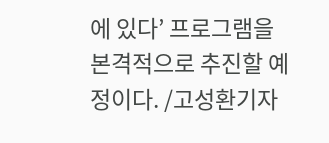에 있다’ 프로그램을 본격적으로 추진할 예정이다. /고성환기자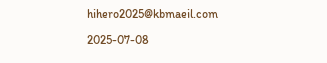hihero2025@kbmaeil.com

2025-07-08